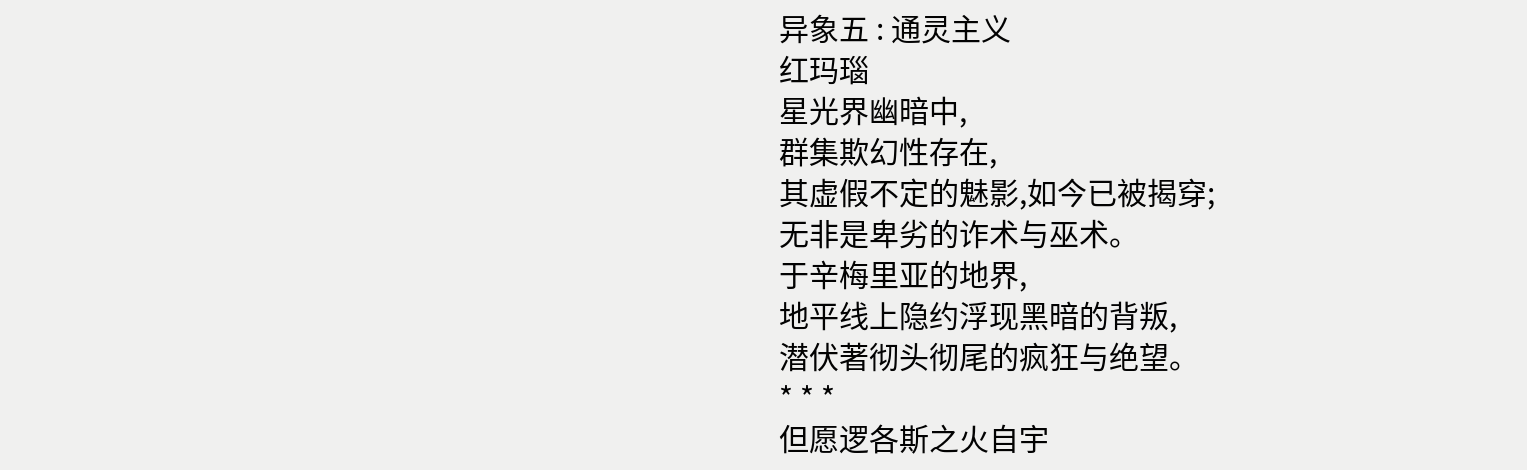异象五 : 通灵主义
红玛瑙
星光界幽暗中,
群集欺幻性存在,
其虚假不定的魅影,如今已被揭穿;
无非是卑劣的诈术与巫术。
于辛梅里亚的地界,
地平线上隐约浮现黑暗的背叛,
潜伏著彻头彻尾的疯狂与绝望。
* * *
但愿逻各斯之火自宇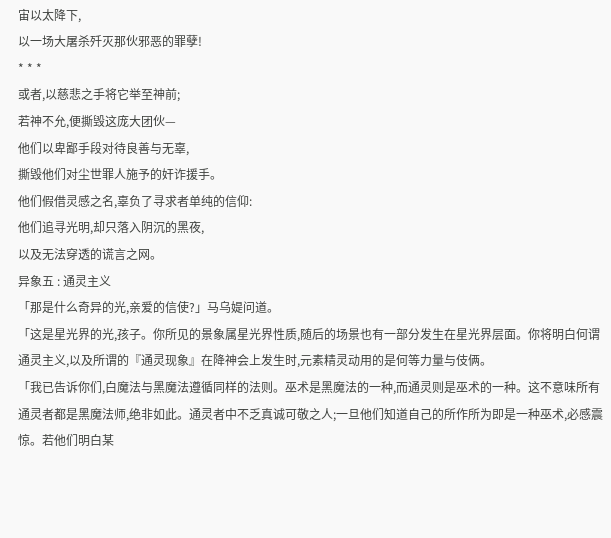宙以太降下,
以一场大屠杀歼灭那伙邪恶的罪孽!
* * *
或者,以慈悲之手将它举至神前;
若神不允,便撕毁这庞大团伙—
他们以卑鄙手段对待良善与无辜,
撕毁他们对尘世罪人施予的奸诈援手。
他们假借灵感之名,辜负了寻求者单纯的信仰:
他们追寻光明,却只落入阴沉的黑夜,
以及无法穿透的谎言之网。
异象五 : 通灵主义
「那是什么奇异的光,亲爱的信使?」马乌媞问道。
「这是星光界的光,孩子。你所见的景象属星光界性质,随后的场景也有一部分发生在星光界层面。你将明白何谓通灵主义,以及所谓的『通灵现象』在降神会上发生时,元素精灵动用的是何等力量与伎俩。
「我已告诉你们,白魔法与黑魔法遵循同样的法则。巫术是黑魔法的一种,而通灵则是巫术的一种。这不意味所有通灵者都是黑魔法师,绝非如此。通灵者中不乏真诚可敬之人;一旦他们知道自己的所作所为即是一种巫术,必感震惊。若他们明白某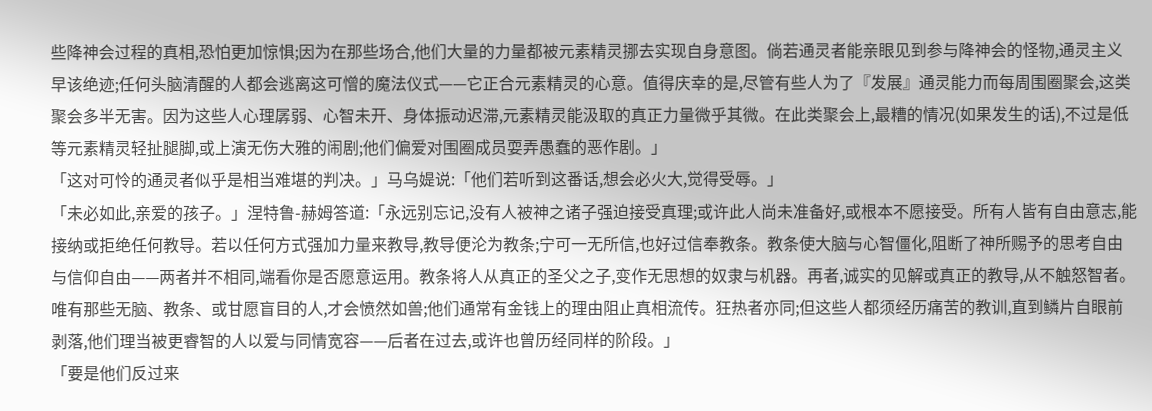些降神会过程的真相,恐怕更加惊惧;因为在那些场合,他们大量的力量都被元素精灵挪去实现自身意图。倘若通灵者能亲眼见到参与降神会的怪物,通灵主义早该绝迹;任何头脑清醒的人都会逃离这可憎的魔法仪式——它正合元素精灵的心意。值得庆幸的是,尽管有些人为了『发展』通灵能力而每周围圈聚会,这类聚会多半无害。因为这些人心理孱弱、心智未开、身体振动迟滞,元素精灵能汲取的真正力量微乎其微。在此类聚会上,最糟的情况(如果发生的话),不过是低等元素精灵轻扯腿脚,或上演无伤大雅的闹剧;他们偏爱对围圈成员耍弄愚蠢的恶作剧。」
「这对可怜的通灵者似乎是相当难堪的判决。」马乌媞说:「他们若听到这番话,想会必火大,觉得受辱。」
「未必如此,亲爱的孩子。」涅特鲁-赫姆答道:「永远别忘记,没有人被神之诸子强迫接受真理;或许此人尚未准备好,或根本不愿接受。所有人皆有自由意志,能接纳或拒绝任何教导。若以任何方式强加力量来教导,教导便沦为教条;宁可一无所信,也好过信奉教条。教条使大脑与心智僵化,阻断了神所赐予的思考自由与信仰自由——两者并不相同,端看你是否愿意运用。教条将人从真正的圣父之子,变作无思想的奴隶与机器。再者,诚实的见解或真正的教导,从不触怒智者。唯有那些无脑、教条、或甘愿盲目的人,才会愤然如兽;他们通常有金钱上的理由阻止真相流传。狂热者亦同;但这些人都须经历痛苦的教训,直到鳞片自眼前剥落,他们理当被更睿智的人以爱与同情宽容——后者在过去,或许也曾历经同样的阶段。」
「要是他们反过来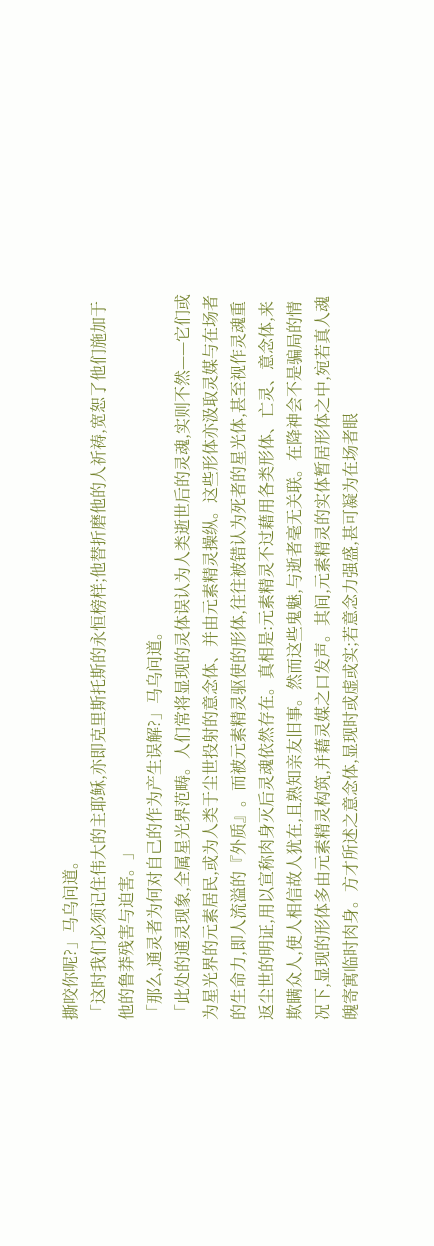撕咬你呢?」马乌问道。
「这时我们必须记住伟大的主耶稣,亦即克里斯托斯的永恒榜样;他替折磨他的人祈祷,宽恕了他们施加于他的鲁莽残害与迫害。」
「那么,通灵者为何对自己的作为产生误解?」马乌问道。
「此处的通灵现象,全属星光界范畴。人们常将显现的灵体误认为人类逝世后的灵魂,实则不然——它们或为星光界的元素居民,或为人类于尘世投射的意念体、并由元素精灵操纵。这些形体亦汲取灵媒与在场者的生命力,即人流溢的『外质』。而被元素精灵驱使的形体,往往被错认为死者的星光体,甚至视作灵魂重返尘世的明证,用以宣称肉身灭后灵魂依然存在。真相是:元素精灵不过藉用各类形体、亡灵、意念体,来欺瞒众人,使人相信故人犹在,且熟知亲友旧事。然而这些鬼魅,与逝者毫无关联。在降神会不是骗局的情况下,显现的形体多由元素精灵构筑,并藉灵媒之口发声。其间,元素精灵的实体暂居形体之中,宛若真人魂魄寄寓临时肉身。方才所述之意念体,显现时或虚或实;若意念力强盛,甚可凝为在场者眼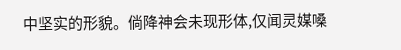中坚实的形貌。倘降神会未现形体,仅闻灵媒嗓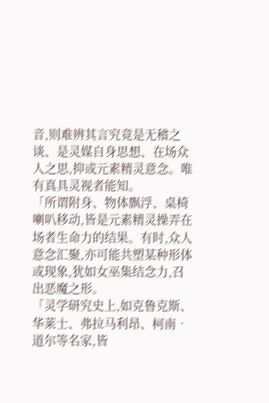音,则难辨其言究竟是无稽之谈、是灵媒自身思想、在场众人之思,抑或元素精灵意念。唯有真具灵视者能知。
「所谓附身、物体飘浮、桌椅喇叭移动,皆是元素精灵操弄在场者生命力的结果。有时,众人意念汇聚,亦可能共塑某种形体或现象,犹如女巫集结念力,召出恶魔之形。
「灵学研究史上,如克鲁克斯、华莱士、弗拉马利昂、柯南‧道尔等名家,皆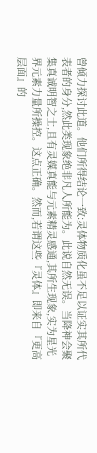曾倾力探讨此道。他们所得结论一致:灵体物质化虽不足以证实其所代表者的身分,然此类现象绝非凡人所能为。此说自然无误。当降神会聚集真诚明智之士,且有灵媒真能与元素精灵感通,其所生现象,实为星光界元素力量所操控。这点正确。然而,若谓这些『灵体』即来自『更高层面』的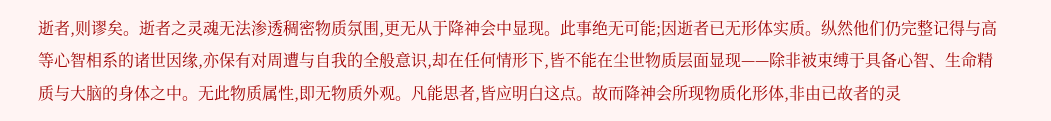逝者,则谬矣。逝者之灵魂无法渗透稠密物质氛围,更无从于降神会中显现。此事绝无可能;因逝者已无形体实质。纵然他们仍完整记得与高等心智相系的诸世因缘,亦保有对周遭与自我的全般意识,却在任何情形下,皆不能在尘世物质层面显现——除非被束缚于具备心智、生命精质与大脑的身体之中。无此物质属性,即无物质外观。凡能思者,皆应明白这点。故而降神会所现物质化形体,非由已故者的灵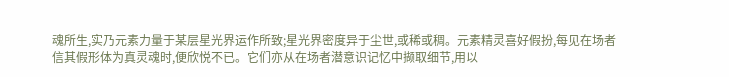魂所生,实乃元素力量于某层星光界运作所致;星光界密度异于尘世,或稀或稠。元素精灵喜好假扮,每见在场者信其假形体为真灵魂时,便欣悦不已。它们亦从在场者潜意识记忆中撷取细节,用以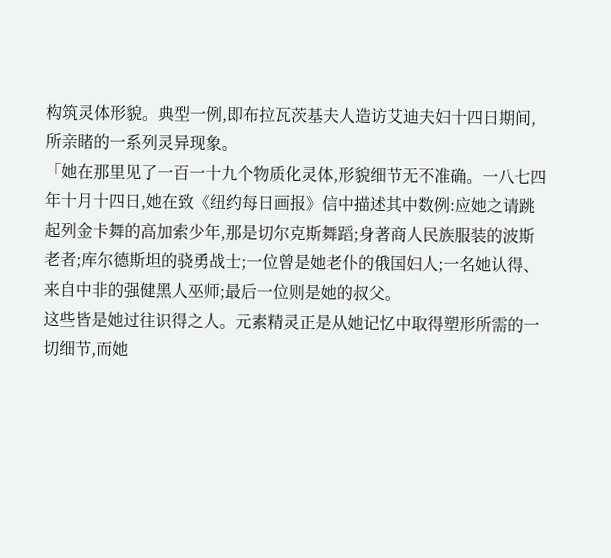构筑灵体形貌。典型一例,即布拉瓦茨基夫人造访艾迪夫妇十四日期间,所亲睹的一系列灵异现象。
「她在那里见了一百一十九个物质化灵体,形貌细节无不准确。一八七四年十月十四日,她在致《纽约每日画报》信中描述其中数例:应她之请跳起列金卡舞的高加索少年,那是切尔克斯舞蹈;身著商人民族服装的波斯老者;库尔德斯坦的骁勇战士;一位曾是她老仆的俄国妇人;一名她认得、来自中非的强健黑人巫师;最后一位则是她的叔父。
这些皆是她过往识得之人。元素精灵正是从她记忆中取得塑形所需的一切细节,而她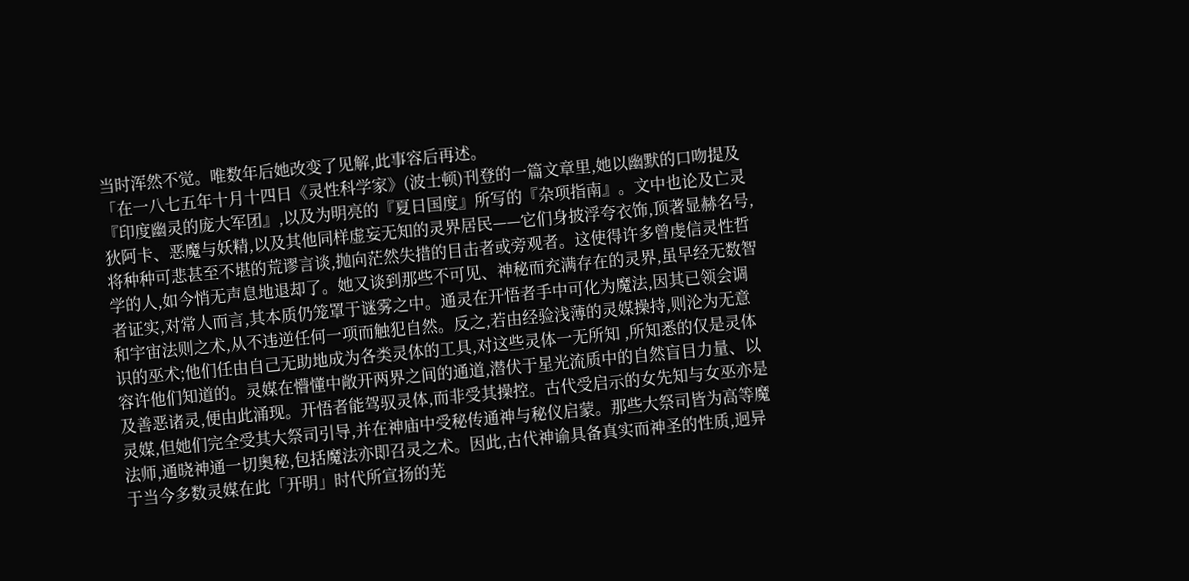当时浑然不觉。唯数年后她改变了见解,此事容后再述。
「在一八七五年十月十四日《灵性科学家》(波士顿)刊登的一篇文章里,她以幽默的口吻提及『印度幽灵的庞大军团』,以及为明亮的『夏日国度』所写的『杂项指南』。文中也论及亡灵狄阿卡、恶魔与妖精,以及其他同样虚妄无知的灵界居民——它们身披浮夸衣饰,顶著显赫名号,将种种可悲甚至不堪的荒谬言谈,抛向茫然失措的目击者或旁观者。这使得许多曾虔信灵性哲学的人,如今悄无声息地退却了。她又谈到那些不可见、神秘而充满存在的灵界,虽早经无数智者证实,对常人而言,其本质仍笼罩于谜雾之中。通灵在开悟者手中可化为魔法,因其已领会调和宇宙法则之术,从不违逆任何一项而触犯自然。反之,若由经验浅薄的灵媒操持,则沦为无意识的巫术;他们任由自己无助地成为各类灵体的工具,对这些灵体一无所知 ,所知悉的仅是灵体容许他们知道的。灵媒在懵懂中敞开两界之间的通道,潜伏于星光流质中的自然盲目力量、以及善恶诸灵,便由此涌现。开悟者能驾驭灵体,而非受其操控。古代受启示的女先知与女巫亦是灵媒,但她们完全受其大祭司引导,并在神庙中受秘传通神与秘仪启蒙。那些大祭司皆为高等魔法师,通晓神通一切奥秘,包括魔法亦即召灵之术。因此,古代神谕具备真实而神圣的性质,迥异于当今多数灵媒在此「开明」时代所宣扬的芜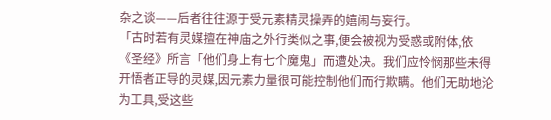杂之谈——后者往往源于受元素精灵操弄的嬉闹与妄行。
「古时若有灵媒擅在神庙之外行类似之事,便会被视为受惑或附体,依《圣经》所言「他们身上有七个魔鬼」而遭处决。我们应怜悯那些未得开悟者正导的灵媒,因元素力量很可能控制他们而行欺瞒。他们无助地沦为工具,受这些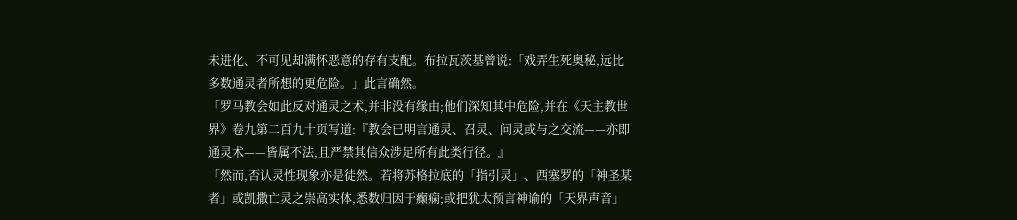未进化、不可见却满怀恶意的存有支配。布拉瓦茨基曾说:「戏弄生死奥秘,远比多数通灵者所想的更危险。」此言确然。
「罗马教会如此反对通灵之术,并非没有缘由;他们深知其中危险,并在《天主教世界》卷九第二百九十页写道:『教会已明言通灵、召灵、问灵或与之交流——亦即通灵术——皆属不法,且严禁其信众涉足所有此类行径。』
「然而,否认灵性现象亦是徒然。若将苏格拉底的「指引灵」、西塞罗的「神圣某者」或凯撒亡灵之崇高实体,悉数归因于癫痫;或把犹太预言神谕的「天界声音」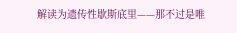解读为遗传性歇斯底里——那不过是唯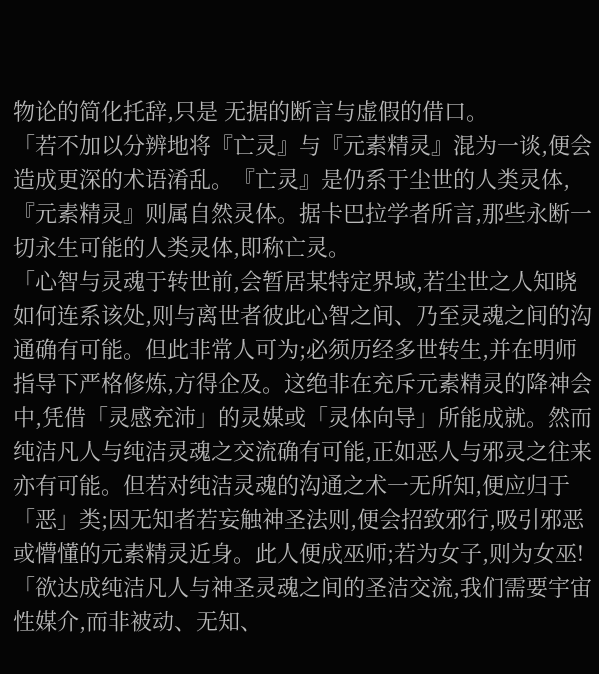物论的简化托辞,只是 无据的断言与虚假的借口。
「若不加以分辨地将『亡灵』与『元素精灵』混为一谈,便会造成更深的术语淆乱。『亡灵』是仍系于尘世的人类灵体,『元素精灵』则属自然灵体。据卡巴拉学者所言,那些永断一切永生可能的人类灵体,即称亡灵。
「心智与灵魂于转世前,会暂居某特定界域,若尘世之人知晓如何连系该处,则与离世者彼此心智之间、乃至灵魂之间的沟通确有可能。但此非常人可为;必须历经多世转生,并在明师指导下严格修炼,方得企及。这绝非在充斥元素精灵的降神会中,凭借「灵感充沛」的灵媒或「灵体向导」所能成就。然而纯洁凡人与纯洁灵魂之交流确有可能,正如恶人与邪灵之往来亦有可能。但若对纯洁灵魂的沟通之术一无所知,便应归于「恶」类;因无知者若妄触神圣法则,便会招致邪行,吸引邪恶或懵懂的元素精灵近身。此人便成巫师;若为女子,则为女巫!
「欲达成纯洁凡人与神圣灵魂之间的圣洁交流,我们需要宇宙性媒介,而非被动、无知、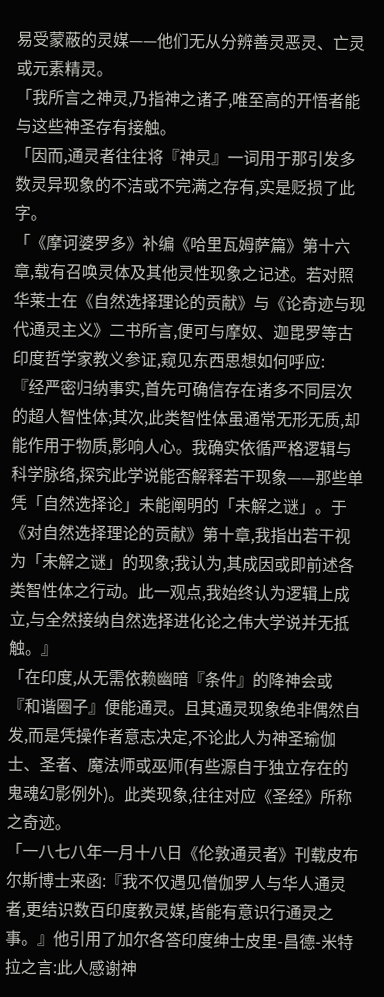易受蒙蔽的灵媒——他们无从分辨善灵恶灵、亡灵或元素精灵。
「我所言之神灵,乃指神之诸子,唯至高的开悟者能与这些神圣存有接触。
「因而,通灵者往往将『神灵』一词用于那引发多数灵异现象的不洁或不完满之存有,实是贬损了此字。
「《摩诃婆罗多》补编《哈里瓦姆萨篇》第十六章,载有召唤灵体及其他灵性现象之记述。若对照华莱士在《自然选择理论的贡献》与《论奇迹与现代通灵主义》二书所言,便可与摩奴、迦毘罗等古印度哲学家教义参证,窥见东西思想如何呼应:
『经严密归纳事实,首先可确信存在诸多不同层次的超人智性体;其次,此类智性体虽通常无形无质,却能作用于物质,影响人心。我确实依循严格逻辑与科学脉络,探究此学说能否解释若干现象——那些单凭「自然选择论」未能阐明的「未解之谜」。于《对自然选择理论的贡献》第十章,我指出若干视为「未解之谜」的现象;我认为,其成因或即前述各类智性体之行动。此一观点,我始终认为逻辑上成立,与全然接纳自然选择进化论之伟大学说并无抵触。』
「在印度,从无需依赖幽暗『条件』的降神会或『和谐圈子』便能通灵。且其通灵现象绝非偶然自发,而是凭操作者意志决定,不论此人为神圣瑜伽士、圣者、魔法师或巫师(有些源自于独立存在的鬼魂幻影例外)。此类现象,往往对应《圣经》所称之奇迹。
「一八七八年一月十八日《伦敦通灵者》刊载皮布尔斯博士来函:『我不仅遇见僧伽罗人与华人通灵者,更结识数百印度教灵媒,皆能有意识行通灵之事。』他引用了加尔各答印度绅士皮里-昌德-米特拉之言:此人感谢神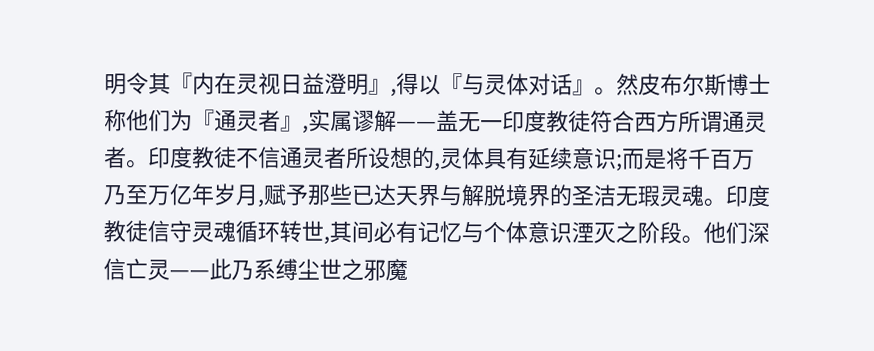明令其『内在灵视日益澄明』,得以『与灵体对话』。然皮布尔斯博士称他们为『通灵者』,实属谬解——盖无一印度教徒符合西方所谓通灵者。印度教徒不信通灵者所设想的,灵体具有延续意识;而是将千百万乃至万亿年岁月,赋予那些已达天界与解脱境界的圣洁无瑕灵魂。印度教徒信守灵魂循环转世,其间必有记忆与个体意识湮灭之阶段。他们深信亡灵——此乃系缚尘世之邪魔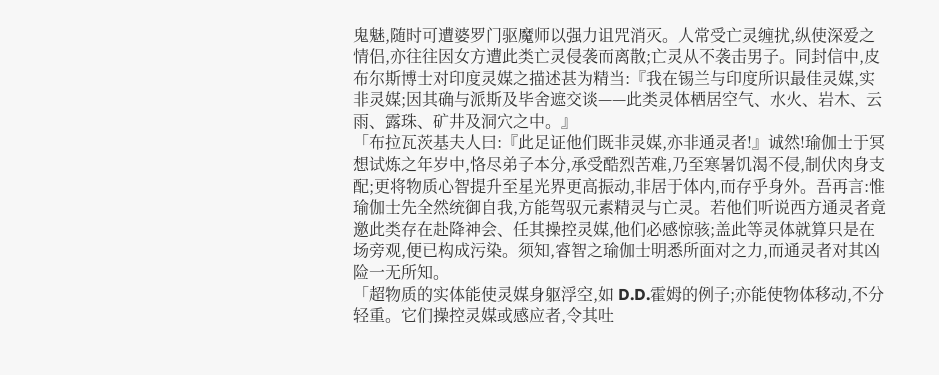鬼魅,随时可遭婆罗门驱魔师以强力诅咒消灭。人常受亡灵缠扰,纵使深爱之情侣,亦往往因女方遭此类亡灵侵袭而离散;亡灵从不袭击男子。同封信中,皮布尔斯博士对印度灵媒之描述甚为精当:『我在锡兰与印度所识最佳灵媒,实非灵媒;因其确与派斯及毕舍遮交谈——此类灵体栖居空气、水火、岩木、云雨、露珠、矿井及洞穴之中。』
「布拉瓦茨基夫人曰:『此足证他们既非灵媒,亦非通灵者!』诚然!瑜伽士于冥想试炼之年岁中,恪尽弟子本分,承受酷烈苦难,乃至寒暑饥渴不侵,制伏肉身支配;更将物质心智提升至星光界更高振动,非居于体内,而存乎身外。吾再言:惟瑜伽士先全然统御自我,方能驾驭元素精灵与亡灵。若他们听说西方通灵者竟邀此类存在赴降神会、任其操控灵媒,他们必感惊骇;盖此等灵体就算只是在场旁观,便已构成污染。须知,睿智之瑜伽士明悉所面对之力,而通灵者对其凶险一无所知。
「超物质的实体能使灵媒身躯浮空,如 D.D.霍姆的例子;亦能使物体移动,不分轻重。它们操控灵媒或感应者,令其吐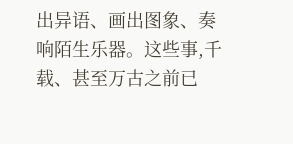出异语、画出图象、奏响陌生乐器。这些事,千载、甚至万古之前已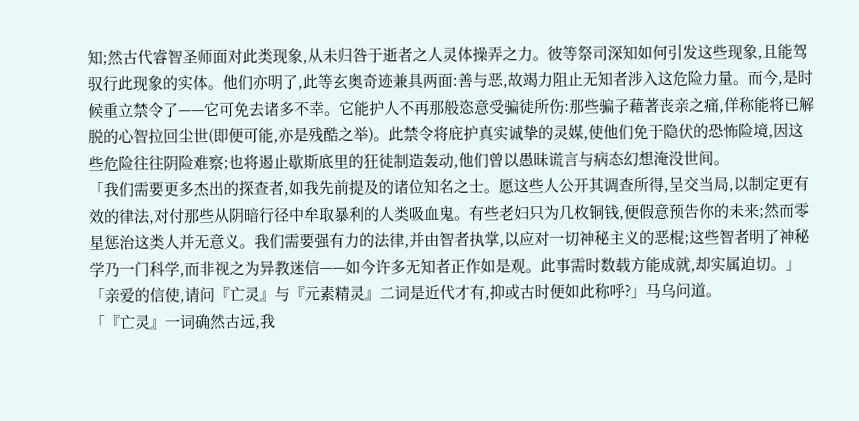知;然古代睿智圣师面对此类现象,从未归咎于逝者之人灵体操弄之力。彼等祭司深知如何引发这些现象,且能驾驭行此现象的实体。他们亦明了,此等玄奥奇迹兼具两面:善与恶,故竭力阻止无知者涉入这危险力量。而今,是时候重立禁令了——它可免去诸多不幸。它能护人不再那般恣意受骗徒所伤:那些骗子藉著丧亲之痛,佯称能将已解脱的心智拉回尘世(即便可能,亦是残酷之举)。此禁令将庇护真实诚挚的灵媒,使他们免于隐伏的恐怖险境,因这些危险往往阴险难察;也将遏止歇斯底里的狂徒制造轰动,他们曾以愚昧谎言与病态幻想淹没世间。
「我们需要更多杰出的探查者,如我先前提及的诸位知名之士。愿这些人公开其调查所得,呈交当局,以制定更有效的律法,对付那些从阴暗行径中牟取暴利的人类吸血鬼。有些老妇只为几枚铜钱,便假意预告你的未来;然而零星惩治这类人并无意义。我们需要强有力的法律,并由智者执掌,以应对一切神秘主义的恶棍;这些智者明了神秘学乃一门科学,而非视之为异教迷信——如今许多无知者正作如是观。此事需时数载方能成就,却实属迫切。」
「亲爱的信使,请问『亡灵』与『元素精灵』二词是近代才有,抑或古时便如此称呼?」马乌问道。
「『亡灵』一词确然古远,我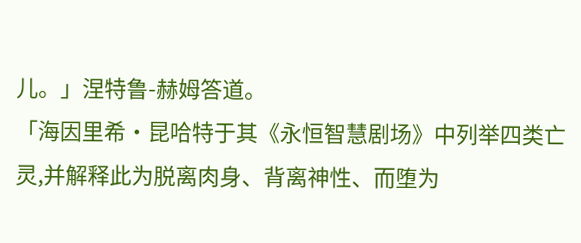儿。」涅特鲁-赫姆答道。
「海因里希·昆哈特于其《永恒智慧剧场》中列举四类亡灵,并解释此为脱离肉身、背离神性、而堕为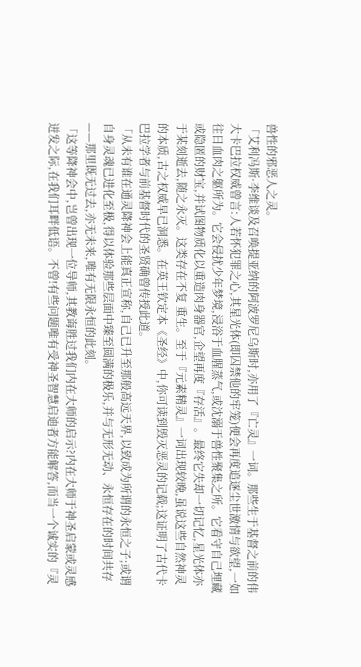兽性的邪恶人之灵。
「艾利冯斯·李维谈及召唤提亚纳的阿波罗尼乌斯时,亦用了『亡灵』一词。那些生于基督之前的伟大卡巴拉权威曾言:人若怀犯罪之心,其星光体(即囚禁他的牢笼)便会再度追逐尘世激情与欲望,一如往日血肉之躯所为。它会侵扰少年梦境,浸浴于血腥蒸气,或沈溺于兽性聚集之所。它看守自己埋藏或隐匿的财宝,并试图物质化以重造肉身器官,企望再度『存活』。最终它失却一切记忆,星光体亦于某刻逝去,随之永灭。这类存在不复 重生。至于『元素精灵』一词出现较晚,虽说这些自然神灵的本质,古之权威早已洞悉。在英王钦定本《圣经》中,你可读到毁灭恶灵的记载;这证明了古代卡巴拉学者与前基督时代的圣贤确曾传授此道。
「从未有谁在通灵降神会上能真正宣称,自己已升至那般高远天界,以致成为所谓的永恒之子;或谓自身灵魂已进化至极,得以体验那些层面中臻至圆满的极乐,并与无形无动、永恒存在的时间共存——那里既无过去,亦无未来,唯有无限永恒的此刻。
「这等降神会中,岂曾出现一位导师,其教诲胜过我们内在大师的启示?内在大师于神圣启蒙或灵感迸发之际,在我们耳畔低语。不曾!有些问题唯有受神圣智慧启迪者方能解答,而当一个诚实的『灵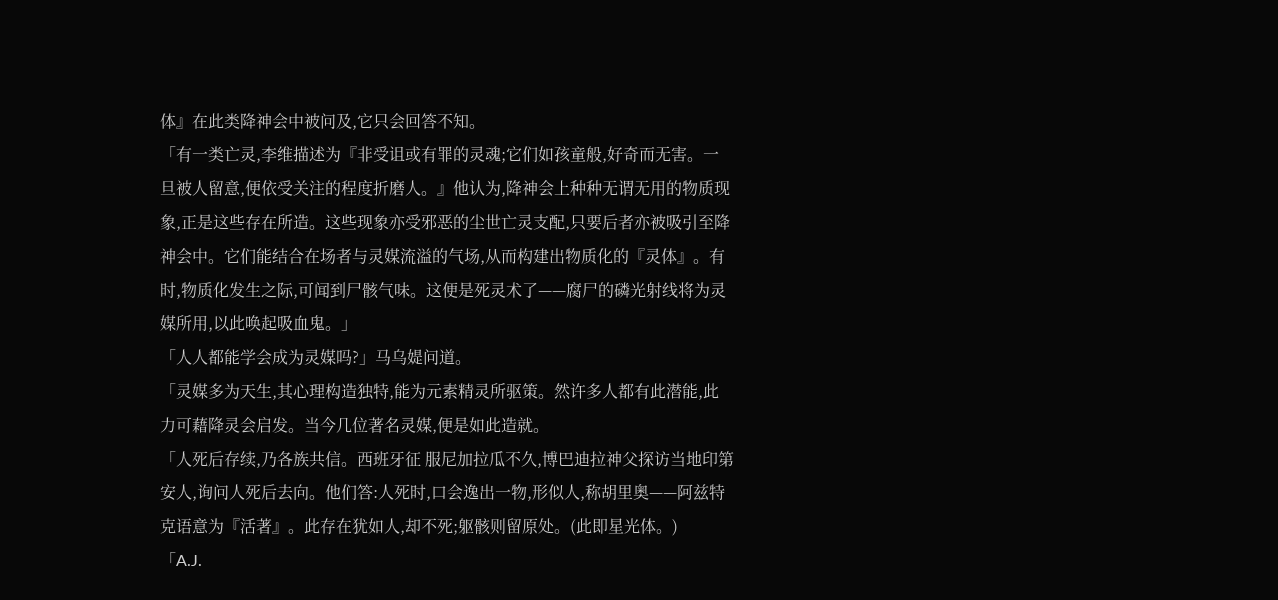体』在此类降神会中被问及,它只会回答不知。
「有一类亡灵,李维描述为『非受诅或有罪的灵魂;它们如孩童般,好奇而无害。一旦被人留意,便依受关注的程度折磨人。』他认为,降神会上种种无谓无用的物质现象,正是这些存在所造。这些现象亦受邪恶的尘世亡灵支配,只要后者亦被吸引至降神会中。它们能结合在场者与灵媒流溢的气场,从而构建出物质化的『灵体』。有时,物质化发生之际,可闻到尸骸气味。这便是死灵术了——腐尸的磷光射线将为灵媒所用,以此唤起吸血鬼。」
「人人都能学会成为灵媒吗?」马乌媞问道。
「灵媒多为天生,其心理构造独特,能为元素精灵所驱策。然许多人都有此潜能,此力可藉降灵会启发。当今几位著名灵媒,便是如此造就。
「人死后存续,乃各族共信。西班牙征 服尼加拉瓜不久,博巴迪拉神父探访当地印第安人,询问人死后去向。他们答:人死时,口会逸出一物,形似人,称胡里奥——阿兹特克语意为『活著』。此存在犹如人,却不死;躯骸则留原处。(此即星光体。)
「A.J.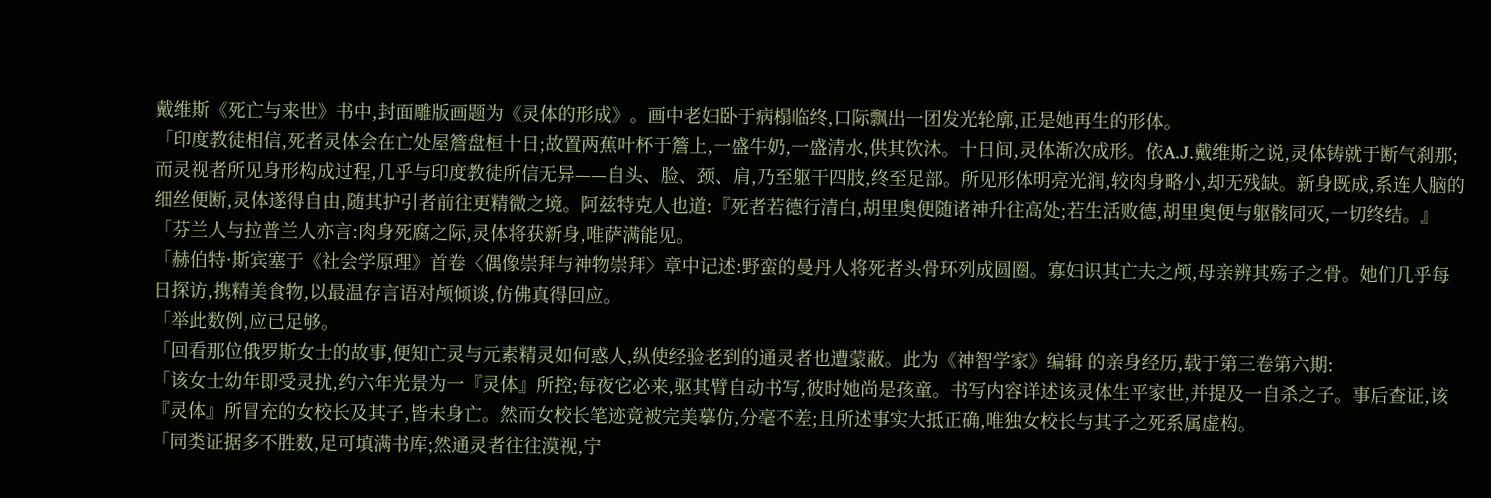戴维斯《死亡与来世》书中,封面雕版画题为《灵体的形成》。画中老妇卧于病榻临终,口际飘出一团发光轮廓,正是她再生的形体。
「印度教徒相信,死者灵体会在亡处屋簷盘桓十日;故置两蕉叶杯于簷上,一盛牛奶,一盛清水,供其饮沐。十日间,灵体渐次成形。依A.J.戴维斯之说,灵体铸就于断气刹那;而灵视者所见身形构成过程,几乎与印度教徒所信无异——自头、脸、颈、肩,乃至躯干四肢,终至足部。所见形体明亮光润,较肉身略小,却无残缺。新身既成,系连人脑的细丝便断,灵体遂得自由,随其护引者前往更精微之境。阿兹特克人也道:『死者若德行清白,胡里奥便随诸神升往高处;若生活败德,胡里奥便与躯骸同灭,一切终结。』
「芬兰人与拉普兰人亦言:肉身死腐之际,灵体将获新身,唯萨满能见。
「赫伯特·斯宾塞于《社会学原理》首卷〈偶像崇拜与神物崇拜〉章中记述:野蛮的曼丹人将死者头骨环列成圆圈。寡妇识其亡夫之颅,母亲辨其殇子之骨。她们几乎每日探访,携精美食物,以最温存言语对颅倾谈,仿佛真得回应。
「举此数例,应已足够。
「回看那位俄罗斯女士的故事,便知亡灵与元素精灵如何惑人,纵使经验老到的通灵者也遭蒙蔽。此为《神智学家》编辑 的亲身经历,载于第三卷第六期:
「该女士幼年即受灵扰,约六年光景为一『灵体』所控;每夜它必来,驱其臂自动书写,彼时她尚是孩童。书写内容详述该灵体生平家世,并提及一自杀之子。事后查证,该『灵体』所冒充的女校长及其子,皆未身亡。然而女校长笔迹竟被完美摹仿,分毫不差;且所述事实大抵正确,唯独女校长与其子之死系属虚构。
「同类证据多不胜数,足可填满书库;然通灵者往往漠视,宁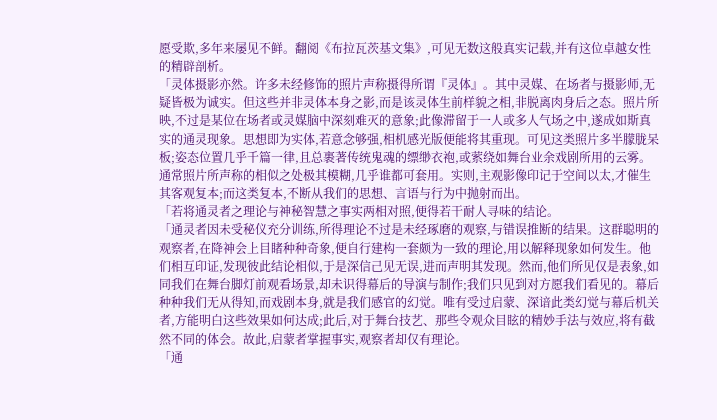愿受欺,多年来屡见不鲜。翻阅《布拉瓦茨基文集》,可见无数这般真实记载,并有这位卓越女性的精辟剖析。
「灵体摄影亦然。许多未经修饰的照片声称摄得所谓『灵体』。其中灵媒、在场者与摄影师,无疑皆极为诚实。但这些并非灵体本身之影,而是该灵体生前样貌之相,非脱离肉身后之态。照片所映,不过是某位在场者或灵媒脑中深刻难灭的意象;此像滞留于一人或多人气场之中,遂成如斯真实的通灵现象。思想即为实体,若意念够强,相机感光版便能将其重现。可见这类照片多半朦胧呆板;姿态位置几乎千篇一律,且总裹著传统鬼魂的缥缈衣袍,或萦绕如舞台业余戏剧所用的云雾。通常照片所声称的相似之处极其模糊,几乎谁都可套用。实则,主观影像印记于空间以太,才催生其客观复本;而这类复本,不断从我们的思想、言语与行为中抛射而出。
「若将通灵者之理论与神秘智慧之事实两相对照,便得若干耐人寻味的结论。
「通灵者因未受秘仪充分训练,所得理论不过是未经琢磨的观察,与错误推断的结果。这群聪明的观察者,在降神会上目睹种种奇象,便自行建构一套颇为一致的理论,用以解释现象如何发生。他们相互印证,发现彼此结论相似,于是深信己见无误,进而声明其发现。然而,他们所见仅是表象,如同我们在舞台脚灯前观看场景,却未识得幕后的导演与制作;我们只见到对方愿我们看见的。幕后种种我们无从得知,而戏剧本身,就是我们感官的幻觉。唯有受过启蒙、深谙此类幻觉与幕后机关者,方能明白这些效果如何达成;此后,对于舞台技艺、那些令观众目眩的精妙手法与效应,将有截然不同的体会。故此,启蒙者掌握事实,观察者却仅有理论。
「通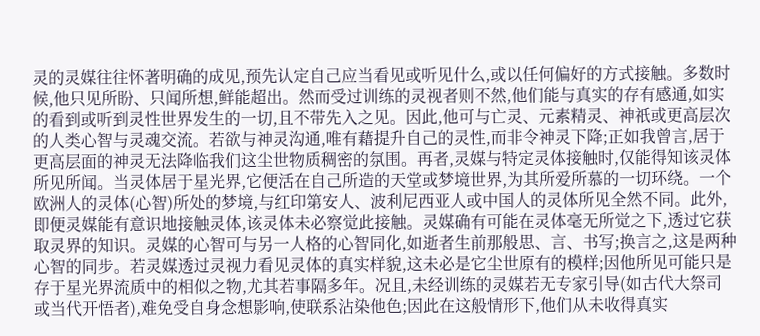灵的灵媒往往怀著明确的成见,预先认定自己应当看见或听见什么,或以任何偏好的方式接触。多数时候,他只见所盼、只闻所想,鲜能超出。然而受过训练的灵视者则不然,他们能与真实的存有感通,如实的看到或听到灵性世界发生的一切,且不带先入之见。因此,他可与亡灵、元素精灵、神祇或更高层次的人类心智与灵魂交流。若欲与神灵沟通,唯有藉提升自己的灵性,而非令神灵下降;正如我曾言,居于更高层面的神灵无法降临我们这尘世物质稠密的氛围。再者,灵媒与特定灵体接触时,仅能得知该灵体所见所闻。当灵体居于星光界,它便活在自己所造的天堂或梦境世界,为其所爱所慕的一切环绕。一个欧洲人的灵体(心智)所处的梦境,与红印第安人、波利尼西亚人或中国人的灵体所见全然不同。此外,即便灵媒能有意识地接触灵体,该灵体未必察觉此接触。灵媒确有可能在灵体毫无所觉之下,透过它获取灵界的知识。灵媒的心智可与另一人格的心智同化,如逝者生前那般思、言、书写;换言之,这是两种心智的同步。若灵媒透过灵视力看见灵体的真实样貌,这未必是它尘世原有的模样;因他所见可能只是存于星光界流质中的相似之物,尤其若事隔多年。况且,未经训练的灵媒若无专家引导(如古代大祭司或当代开悟者),难免受自身念想影响,使联系沾染他色;因此在这般情形下,他们从未收得真实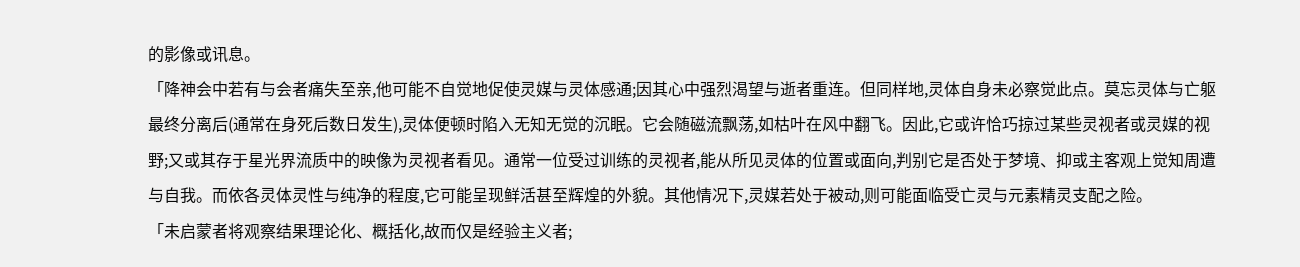的影像或讯息。
「降神会中若有与会者痛失至亲,他可能不自觉地促使灵媒与灵体感通;因其心中强烈渴望与逝者重连。但同样地,灵体自身未必察觉此点。莫忘灵体与亡躯最终分离后(通常在身死后数日发生),灵体便顿时陷入无知无觉的沉眠。它会随磁流飘荡,如枯叶在风中翻飞。因此,它或许恰巧掠过某些灵视者或灵媒的视野;又或其存于星光界流质中的映像为灵视者看见。通常一位受过训练的灵视者,能从所见灵体的位置或面向,判别它是否处于梦境、抑或主客观上觉知周遭与自我。而依各灵体灵性与纯净的程度,它可能呈现鲜活甚至辉煌的外貌。其他情况下,灵媒若处于被动,则可能面临受亡灵与元素精灵支配之险。
「未启蒙者将观察结果理论化、概括化,故而仅是经验主义者;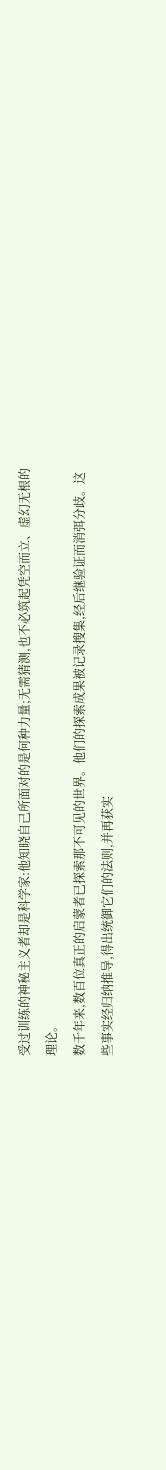受过训练的神秘主义者却是科学家:他知晓自己所面对的是何种力量;无需猜测,也不必筑起凭空而立、虚幻无根的理论。
数千年来,数百位真正的启蒙者已探索那不可见的世界。他们的探索成果被记录搜集,经后继验证而消弭分歧。这些事实经归纳推导,得出统御它们的法则,并再获实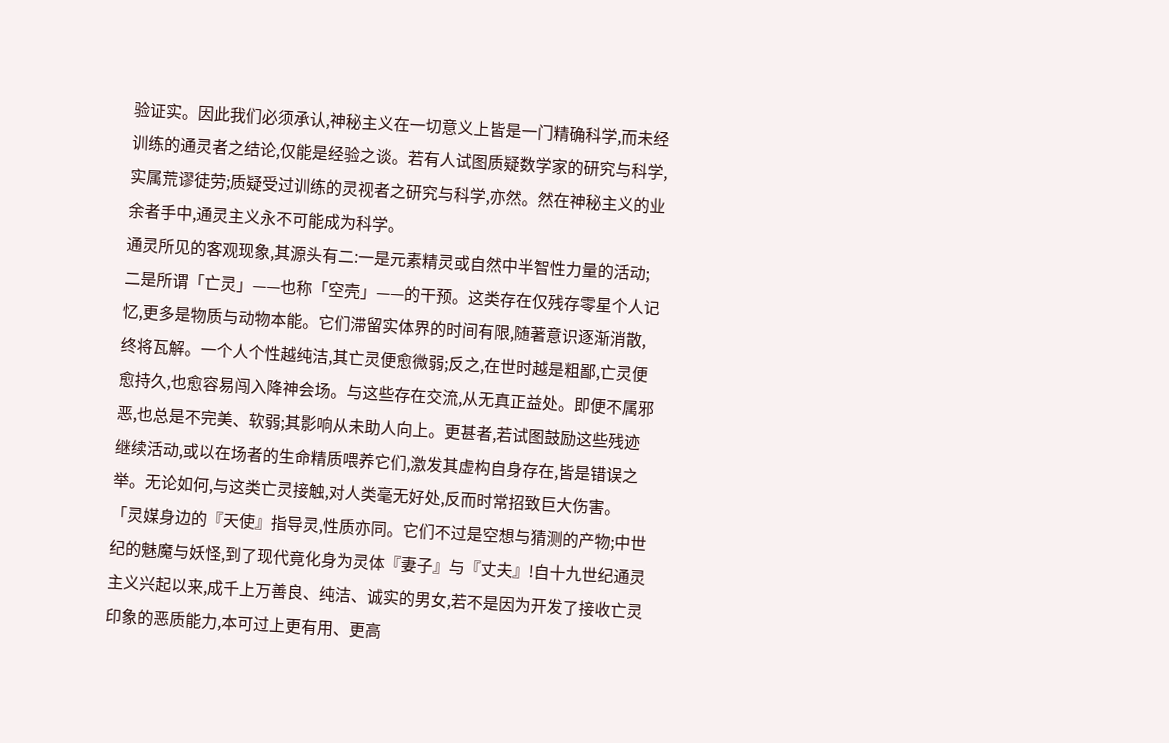验证实。因此我们必须承认,神秘主义在一切意义上皆是一门精确科学,而未经训练的通灵者之结论,仅能是经验之谈。若有人试图质疑数学家的研究与科学,实属荒谬徒劳;质疑受过训练的灵视者之研究与科学,亦然。然在神秘主义的业余者手中,通灵主义永不可能成为科学。
通灵所见的客观现象,其源头有二:一是元素精灵或自然中半智性力量的活动;二是所谓「亡灵」——也称「空壳」——的干预。这类存在仅残存零星个人记忆,更多是物质与动物本能。它们滞留实体界的时间有限,随著意识逐渐消散,终将瓦解。一个人个性越纯洁,其亡灵便愈微弱;反之,在世时越是粗鄙,亡灵便愈持久,也愈容易闯入降神会场。与这些存在交流,从无真正益处。即便不属邪恶,也总是不完美、软弱;其影响从未助人向上。更甚者,若试图鼓励这些残迹继续活动,或以在场者的生命精质喂养它们,激发其虚构自身存在,皆是错误之举。无论如何,与这类亡灵接触,对人类毫无好处,反而时常招致巨大伤害。
「灵媒身边的『天使』指导灵,性质亦同。它们不过是空想与猜测的产物;中世纪的魅魔与妖怪,到了现代竟化身为灵体『妻子』与『丈夫』!自十九世纪通灵主义兴起以来,成千上万善良、纯洁、诚实的男女,若不是因为开发了接收亡灵印象的恶质能力,本可过上更有用、更高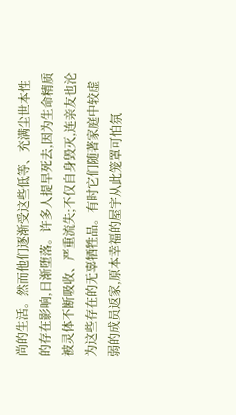尚的生活。然而他们逐渐受这些低等、充满尘世本性的存在影响,日渐堕落。许多人提早死去,因为生命精质被灵体不断吸收、严重流失;不仅自身毁灭,连亲友也沦为这些存在的无辜牺牲品。有时它们随著家庭中较虚弱的成员返家,原本幸福的屋宇从此笼罩可怕氛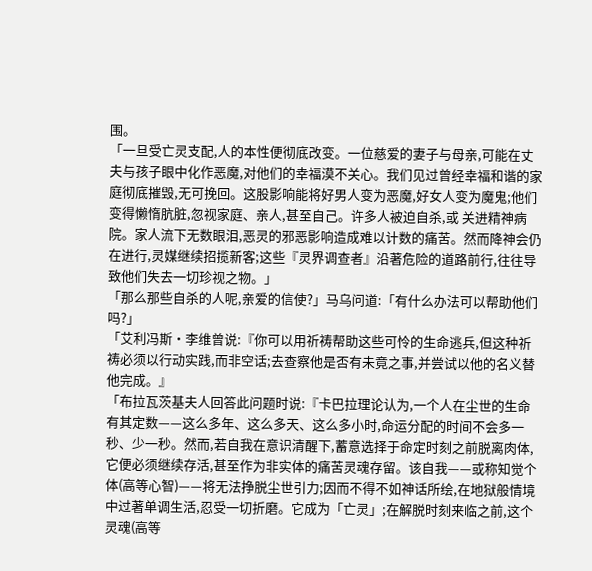围。
「一旦受亡灵支配,人的本性便彻底改变。一位慈爱的妻子与母亲,可能在丈夫与孩子眼中化作恶魔,对他们的幸福漠不关心。我们见过曾经幸福和谐的家庭彻底摧毁,无可挽回。这股影响能将好男人变为恶魔,好女人变为魔鬼;他们变得懒惰肮脏,忽视家庭、亲人,甚至自己。许多人被迫自杀,或 关进精神病院。家人流下无数眼泪,恶灵的邪恶影响造成难以计数的痛苦。然而降神会仍在进行,灵媒继续招揽新客;这些『灵界调查者』沿著危险的道路前行,往往导致他们失去一切珍视之物。」
「那么那些自杀的人呢,亲爱的信使?」马乌问道:「有什么办法可以帮助他们吗?」
「艾利冯斯·李维曾说:『你可以用祈祷帮助这些可怜的生命逃兵,但这种祈祷必须以行动实践,而非空话;去查察他是否有未竟之事,并尝试以他的名义替他完成。』
「布拉瓦茨基夫人回答此问题时说:『卡巴拉理论认为,一个人在尘世的生命有其定数——这么多年、这么多天、这么多小时,命运分配的时间不会多一秒、少一秒。然而,若自我在意识清醒下,蓄意选择于命定时刻之前脱离肉体,它便必须继续存活,甚至作为非实体的痛苦灵魂存留。该自我——或称知觉个体(高等心智)——将无法挣脱尘世引力;因而不得不如神话所绘,在地狱般情境中过著单调生活,忍受一切折磨。它成为「亡灵」;在解脱时刻来临之前,这个灵魂(高等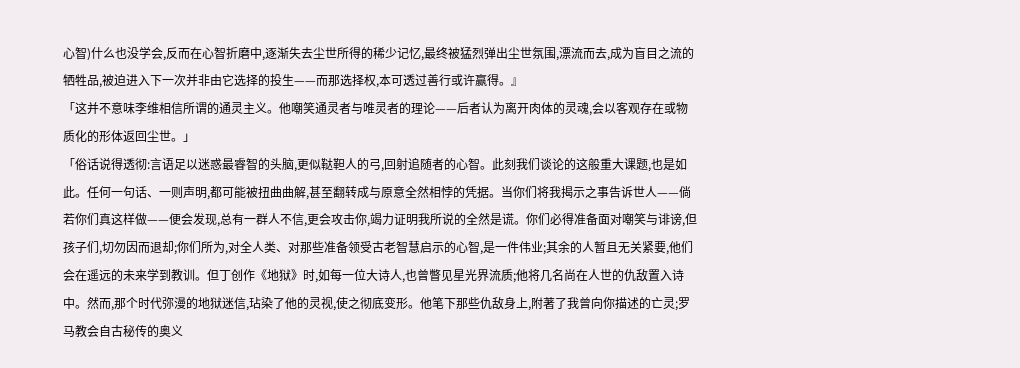心智)什么也没学会,反而在心智折磨中,逐渐失去尘世所得的稀少记忆,最终被猛烈弹出尘世氛围,漂流而去,成为盲目之流的牺牲品,被迫进入下一次并非由它选择的投生——而那选择权,本可透过善行或许赢得。』
「这并不意味李维相信所谓的通灵主义。他嘲笑通灵者与唯灵者的理论——后者认为离开肉体的灵魂,会以客观存在或物质化的形体返回尘世。」
「俗话说得透彻:言语足以迷惑最睿智的头脑,更似鞑靼人的弓,回射追随者的心智。此刻我们谈论的这般重大课题,也是如此。任何一句话、一则声明,都可能被扭曲曲解,甚至翻转成与原意全然相悖的凭据。当你们将我揭示之事告诉世人——倘若你们真这样做——便会发现,总有一群人不信,更会攻击你,竭力证明我所说的全然是谎。你们必得准备面对嘲笑与诽谤,但孩子们,切勿因而退却;你们所为,对全人类、对那些准备领受古老智慧启示的心智,是一件伟业;其余的人暂且无关紧要,他们会在遥远的未来学到教训。但丁创作《地狱》时,如每一位大诗人,也曾瞥见星光界流质;他将几名尚在人世的仇敌置入诗中。然而,那个时代弥漫的地狱迷信,玷染了他的灵视,使之彻底变形。他笔下那些仇敌身上,附著了我曾向你描述的亡灵;罗马教会自古秘传的奥义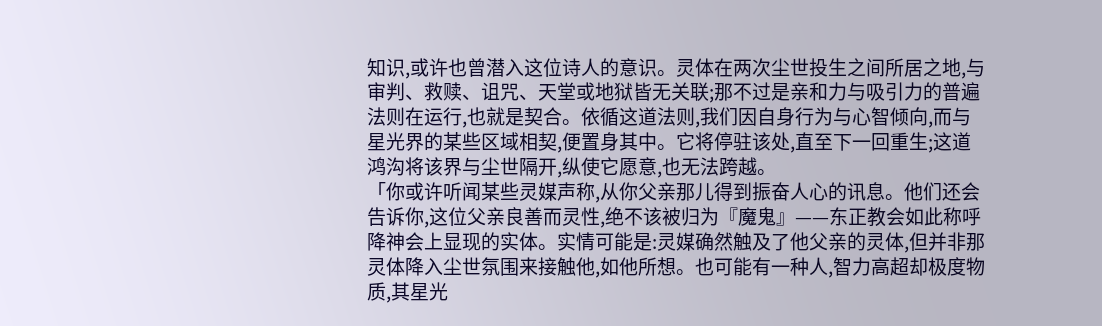知识,或许也曾潜入这位诗人的意识。灵体在两次尘世投生之间所居之地,与审判、救赎、诅咒、天堂或地狱皆无关联;那不过是亲和力与吸引力的普遍法则在运行,也就是契合。依循这道法则,我们因自身行为与心智倾向,而与星光界的某些区域相契,便置身其中。它将停驻该处,直至下一回重生;这道鸿沟将该界与尘世隔开,纵使它愿意,也无法跨越。
「你或许听闻某些灵媒声称,从你父亲那儿得到振奋人心的讯息。他们还会告诉你,这位父亲良善而灵性,绝不该被归为『魔鬼』——东正教会如此称呼降神会上显现的实体。实情可能是:灵媒确然触及了他父亲的灵体,但并非那灵体降入尘世氛围来接触他,如他所想。也可能有一种人,智力高超却极度物质,其星光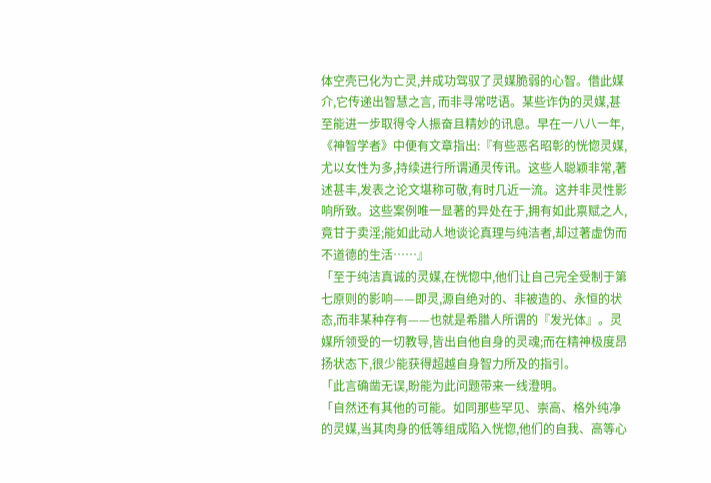体空壳已化为亡灵,并成功驾驭了灵媒脆弱的心智。借此媒介,它传递出智慧之言, 而非寻常呓语。某些诈伪的灵媒,甚至能进一步取得令人振奋且精妙的讯息。早在一八八一年,《神智学者》中便有文章指出:『有些恶名昭彰的恍惚灵媒,尤以女性为多,持续进行所谓通灵传讯。这些人聪颖非常,著述甚丰,发表之论文堪称可敬,有时几近一流。这并非灵性影响所致。这些案例唯一显著的异处在于,拥有如此禀赋之人,竟甘于卖淫;能如此动人地谈论真理与纯洁者,却过著虚伪而不道德的生活……』
「至于纯洁真诚的灵媒,在恍惚中,他们让自己完全受制于第七原则的影响——即灵,源自绝对的、非被造的、永恒的状态,而非某种存有——也就是希腊人所谓的『发光体』。灵媒所领受的一切教导,皆出自他自身的灵魂;而在精神极度昂扬状态下,很少能获得超越自身智力所及的指引。
「此言确凿无误,盼能为此问题带来一线澄明。
「自然还有其他的可能。如同那些罕见、崇高、格外纯净的灵媒,当其肉身的低等组成陷入恍惚,他们的自我、高等心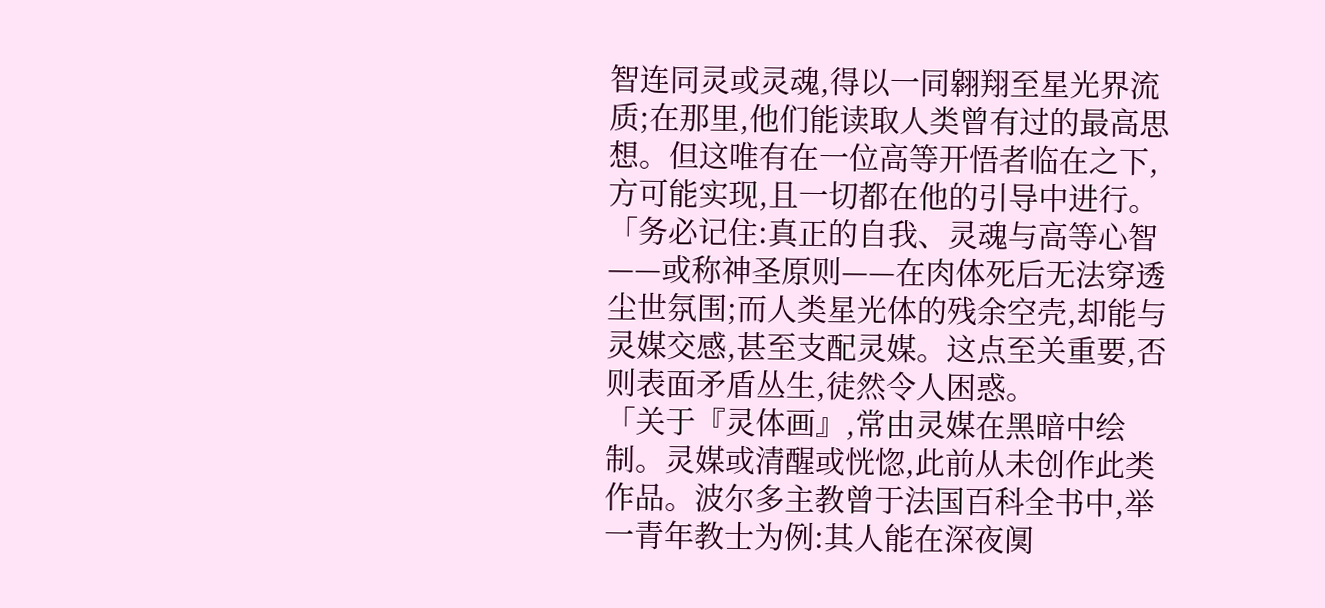智连同灵或灵魂,得以一同翱翔至星光界流质;在那里,他们能读取人类曾有过的最高思想。但这唯有在一位高等开悟者临在之下,方可能实现,且一切都在他的引导中进行。
「务必记住:真正的自我、灵魂与高等心智——或称神圣原则——在肉体死后无法穿透尘世氛围;而人类星光体的残余空壳,却能与灵媒交感,甚至支配灵媒。这点至关重要,否则表面矛盾丛生,徒然令人困惑。
「关于『灵体画』,常由灵媒在黑暗中绘制。灵媒或清醒或恍惚,此前从未创作此类作品。波尔多主教曾于法国百科全书中,举一青年教士为例:其人能在深夜阒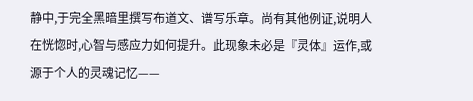静中,于完全黑暗里撰写布道文、谱写乐章。尚有其他例证,说明人在恍惚时,心智与感应力如何提升。此现象未必是『灵体』运作,或源于个人的灵魂记忆——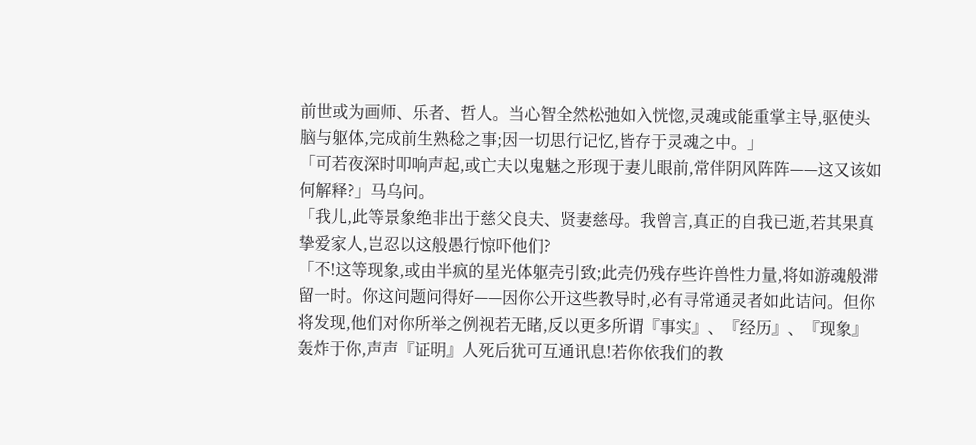前世或为画师、乐者、哲人。当心智全然松弛如入恍惚,灵魂或能重掌主导,驱使头脑与躯体,完成前生熟稔之事;因一切思行记忆,皆存于灵魂之中。」
「可若夜深时叩响声起,或亡夫以鬼魅之形现于妻儿眼前,常伴阴风阵阵——这又该如何解释?」马乌问。
「我儿,此等景象绝非出于慈父良夫、贤妻慈母。我曾言,真正的自我已逝,若其果真挚爱家人,岂忍以这般愚行惊吓他们?
「不!这等现象,或由半疯的星光体躯壳引致;此壳仍残存些许兽性力量,将如游魂般滞留一时。你这问题问得好——因你公开这些教导时,必有寻常通灵者如此诘问。但你将发现,他们对你所举之例视若无睹,反以更多所谓『事实』、『经历』、『现象』轰炸于你,声声『证明』人死后犹可互通讯息!若你依我们的教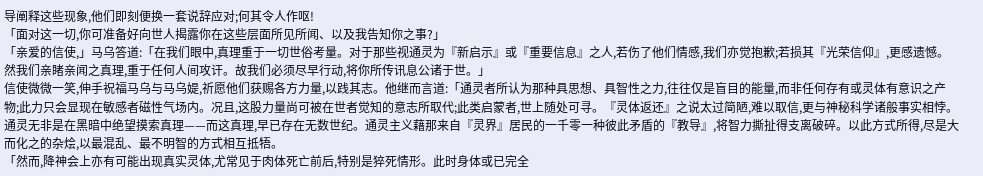导阐释这些现象,他们即刻便换一套说辞应对;何其令人作呕!
「面对这一切,你可准备好向世人揭露你在这些层面所见所闻、以及我告知你之事?」
「亲爱的信使,」马乌答道:「在我们眼中,真理重于一切世俗考量。对于那些视通灵为『新启示』或『重要信息』之人,若伤了他们情感,我们亦觉抱歉;若损其『光荣信仰』,更感遗憾。然我们亲睹亲闻之真理,重于任何人间攻讦。故我们必须尽早行动,将你所传讯息公诸于世。」
信使微微一笑,伸手祝福马乌与马乌媞,祈愿他们获赐各方力量,以践其志。他继而言道:「通灵者所认为那种具思想、具智性之力,往往仅是盲目的能量,而非任何存有或灵体有意识之产物;此力只会显现在敏感者磁性气场内。况且,这股力量尚可被在世者觉知的意志所取代;此类启蒙者,世上随处可寻。『灵体返还』之说太过简陋,难以取信,更与神秘科学诸般事实相悖。通灵无非是在黑暗中绝望摸索真理——而这真理,早已存在无数世纪。通灵主义藉那来自『灵界』居民的一千零一种彼此矛盾的『教导』,将智力撕扯得支离破碎。以此方式所得,尽是大而化之的杂烩,以最混乱、最不明智的方式相互抵牾。
「然而,降神会上亦有可能出现真实灵体,尤常见于肉体死亡前后,特别是猝死情形。此时身体或已完全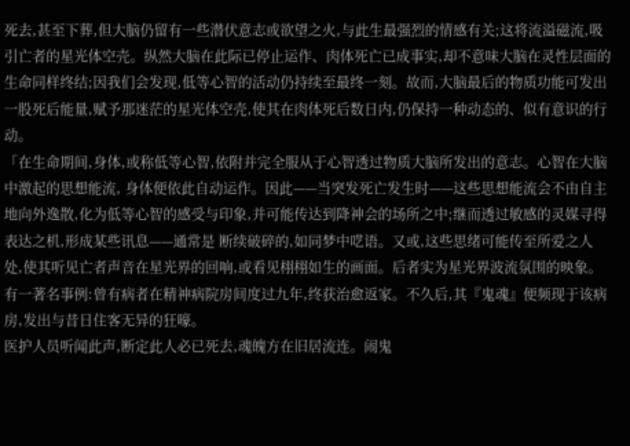死去,甚至下葬,但大脑仍留有一些潜伏意志或欲望之火,与此生最强烈的情感有关;这将流溢磁流,吸引亡者的星光体空壳。纵然大脑在此际已停止运作、肉体死亡已成事实,却不意味大脑在灵性层面的生命同样终结;因我们会发现,低等心智的活动仍持续至最终一刻。故而,大脑最后的物质功能可发出一股死后能量,赋予那迷茫的星光体空壳,使其在肉体死后数日内,仍保持一种动态的、似有意识的行动。
「在生命期间,身体,或称低等心智,依附并完全服从于心智透过物质大脑所发出的意志。心智在大脑中激起的思想能流, 身体便依此自动运作。因此——当突发死亡发生时——这些思想能流会不由自主地向外逸散,化为低等心智的感受与印象,并可能传达到降神会的场所之中;继而透过敏感的灵媒寻得表达之机,形成某些讯息——通常是 断续破碎的,如同梦中呓语。又或,这些思绪可能传至所爱之人处,使其听见亡者声音在星光界的回响,或看见栩栩如生的画面。后者实为星光界波流氛围的映象。有一著名事例:曾有病者在精神病院房间度过九年,终获治愈返家。不久后,其『鬼魂』便频现于该病房,发出与昔日住客无异的狂嚎。
医护人员听闻此声,断定此人必已死去,魂魄方在旧居流连。闹鬼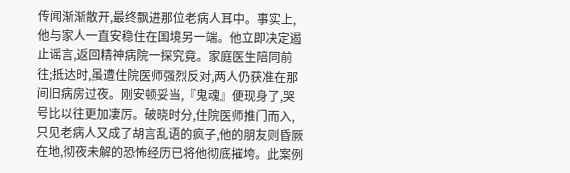传闻渐渐散开,最终飘进那位老病人耳中。事实上,他与家人一直安稳住在国境另一端。他立即决定遏止谣言,返回精神病院一探究竟。家庭医生陪同前往;抵达时,虽遭住院医师强烈反对,两人仍获准在那间旧病房过夜。刚安顿妥当,『鬼魂』便现身了,哭号比以往更加凄厉。破晓时分,住院医师推门而入,只见老病人又成了胡言乱语的疯子,他的朋友则昏厥在地,彻夜未解的恐怖经历已将他彻底摧垮。此案例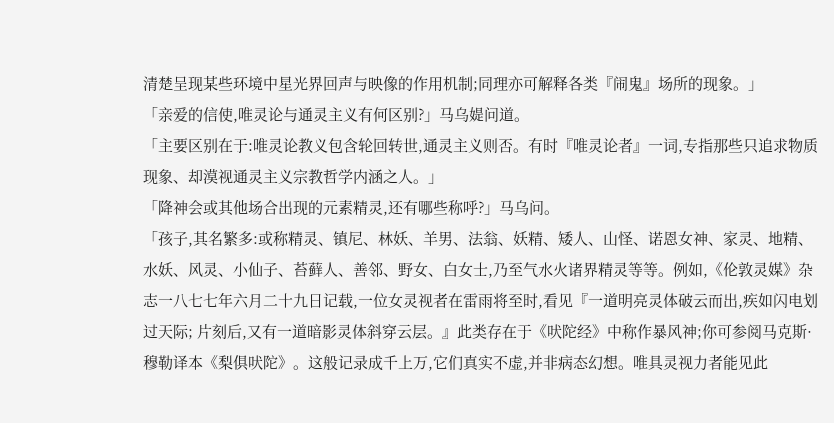清楚呈现某些环境中星光界回声与映像的作用机制;同理亦可解释各类『闹鬼』场所的现象。」
「亲爱的信使,唯灵论与通灵主义有何区别?」马乌媞问道。
「主要区别在于:唯灵论教义包含轮回转世,通灵主义则否。有时『唯灵论者』一词,专指那些只追求物质现象、却漠视通灵主义宗教哲学内涵之人。」
「降神会或其他场合出现的元素精灵,还有哪些称呼?」马乌问。
「孩子,其名繁多:或称精灵、镇尼、林妖、羊男、法翁、妖精、矮人、山怪、诺恩女神、家灵、地精、水妖、风灵、小仙子、苔藓人、善邻、野女、白女士,乃至气水火诸界精灵等等。例如,《伦敦灵媒》杂志一八七七年六月二十九日记载,一位女灵视者在雷雨将至时,看见『一道明亮灵体破云而出,疾如闪电划过天际; 片刻后,又有一道暗影灵体斜穿云层。』此类存在于《吠陀经》中称作暴风神;你可参阅马克斯·穆勒译本《梨俱吠陀》。这般记录成千上万,它们真实不虚,并非病态幻想。唯具灵视力者能见此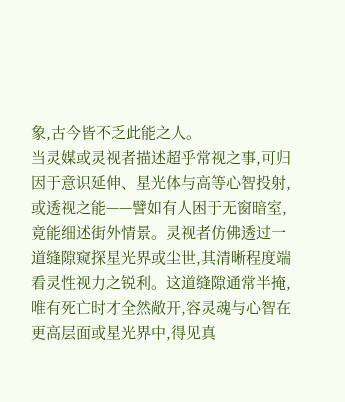象,古今皆不乏此能之人。
当灵媒或灵视者描述超乎常视之事,可归因于意识延伸、星光体与高等心智投射,或透视之能——譬如有人困于无窗暗室,竟能细述街外情景。灵视者仿佛透过一道缝隙窥探星光界或尘世,其清晰程度端看灵性视力之锐利。这道缝隙通常半掩,唯有死亡时才全然敞开,容灵魂与心智在更高层面或星光界中,得见真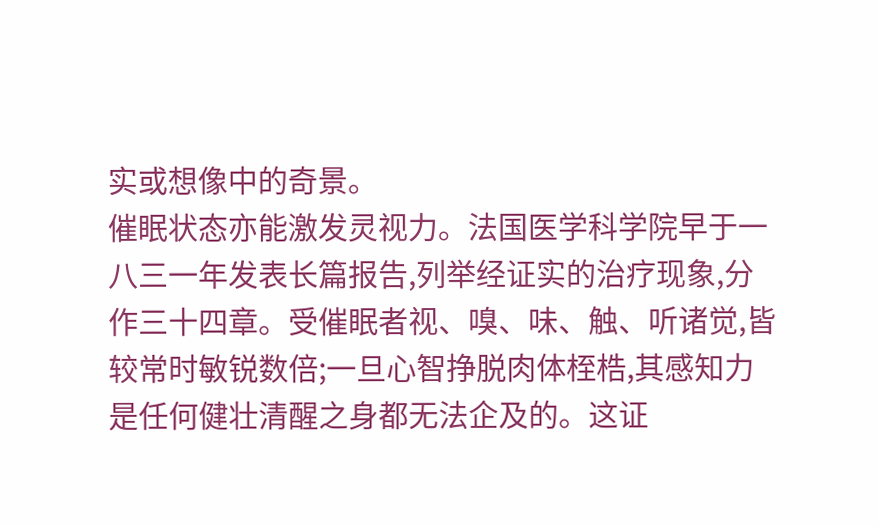实或想像中的奇景。
催眠状态亦能激发灵视力。法国医学科学院早于一八三一年发表长篇报告,列举经证实的治疗现象,分作三十四章。受催眠者视、嗅、味、触、听诸觉,皆较常时敏锐数倍;一旦心智挣脱肉体桎梏,其感知力是任何健壮清醒之身都无法企及的。这证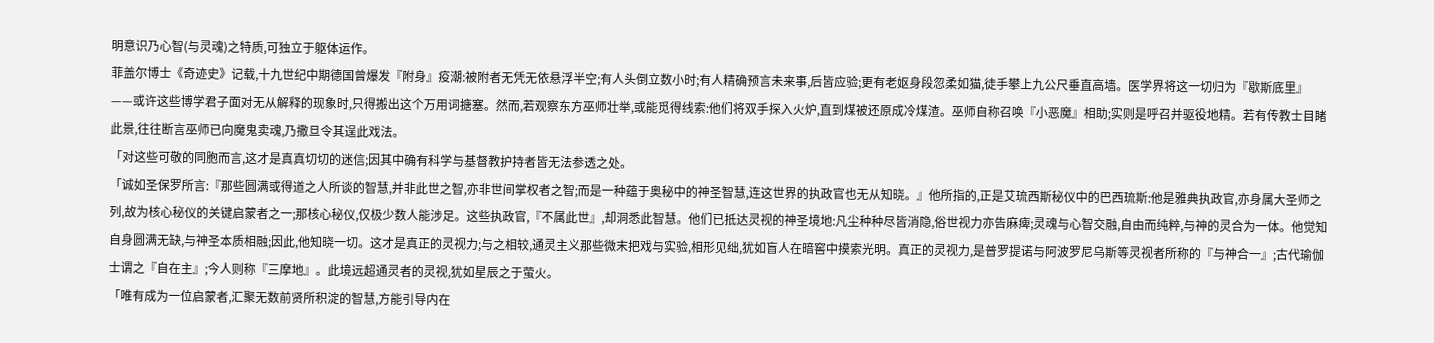明意识乃心智(与灵魂)之特质,可独立于躯体运作。
菲盖尔博士《奇迹史》记载,十九世纪中期德国曾爆发『附身』疫潮:被附者无凭无依悬浮半空;有人头倒立数小时;有人精确预言未来事,后皆应验;更有老妪身段忽柔如猫,徒手攀上九公尺垂直高墙。医学界将这一切归为『歇斯底里』——或许这些博学君子面对无从解释的现象时,只得搬出这个万用词搪塞。然而,若观察东方巫师壮举,或能觅得线索:他们将双手探入火炉,直到煤被还原成冷煤渣。巫师自称召唤『小恶魔』相助;实则是呼召并驱役地精。若有传教士目睹此景,往往断言巫师已向魔鬼卖魂,乃撒旦令其逞此戏法。
「对这些可敬的同胞而言,这才是真真切切的迷信;因其中确有科学与基督教护持者皆无法参透之处。
「诚如圣保罗所言:『那些圆满或得道之人所谈的智慧,并非此世之智,亦非世间掌权者之智;而是一种蕴于奥秘中的神圣智慧,连这世界的执政官也无从知晓。』他所指的,正是艾琉西斯秘仪中的巴西琉斯:他是雅典执政官,亦身属大圣师之列,故为核心秘仪的关键启蒙者之一;那核心秘仪,仅极少数人能涉足。这些执政官,『不属此世』,却洞悉此智慧。他们已抵达灵视的神圣境地:凡尘种种尽皆消隐,俗世视力亦告麻痺;灵魂与心智交融,自由而纯粹,与神的灵合为一体。他觉知自身圆满无缺,与神圣本质相融;因此,他知晓一切。这才是真正的灵视力;与之相较,通灵主义那些微末把戏与实验,相形见绌,犹如盲人在暗窖中摸索光明。真正的灵视力,是普罗提诺与阿波罗尼乌斯等灵视者所称的『与神合一』;古代瑜伽士谓之『自在主』;今人则称『三摩地』。此境远超通灵者的灵视,犹如星辰之于萤火。
「唯有成为一位启蒙者,汇聚无数前贤所积淀的智慧,方能引导内在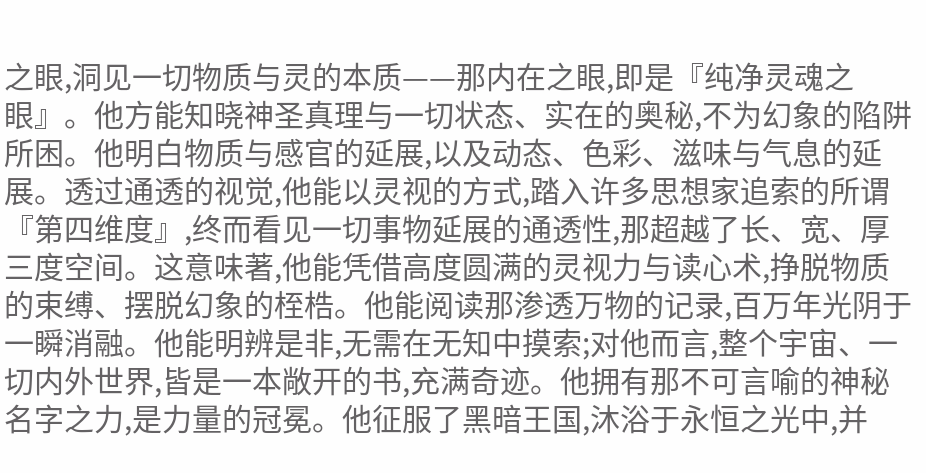之眼,洞见一切物质与灵的本质——那内在之眼,即是『纯净灵魂之眼』。他方能知晓神圣真理与一切状态、实在的奥秘,不为幻象的陷阱所困。他明白物质与感官的延展,以及动态、色彩、滋味与气息的延展。透过通透的视觉,他能以灵视的方式,踏入许多思想家追索的所谓『第四维度』,终而看见一切事物延展的通透性,那超越了长、宽、厚三度空间。这意味著,他能凭借高度圆满的灵视力与读心术,挣脱物质的束缚、摆脱幻象的桎梏。他能阅读那渗透万物的记录,百万年光阴于一瞬消融。他能明辨是非,无需在无知中摸索;对他而言,整个宇宙、一切内外世界,皆是一本敞开的书,充满奇迹。他拥有那不可言喻的神秘名字之力,是力量的冠冕。他征服了黑暗王国,沐浴于永恒之光中,并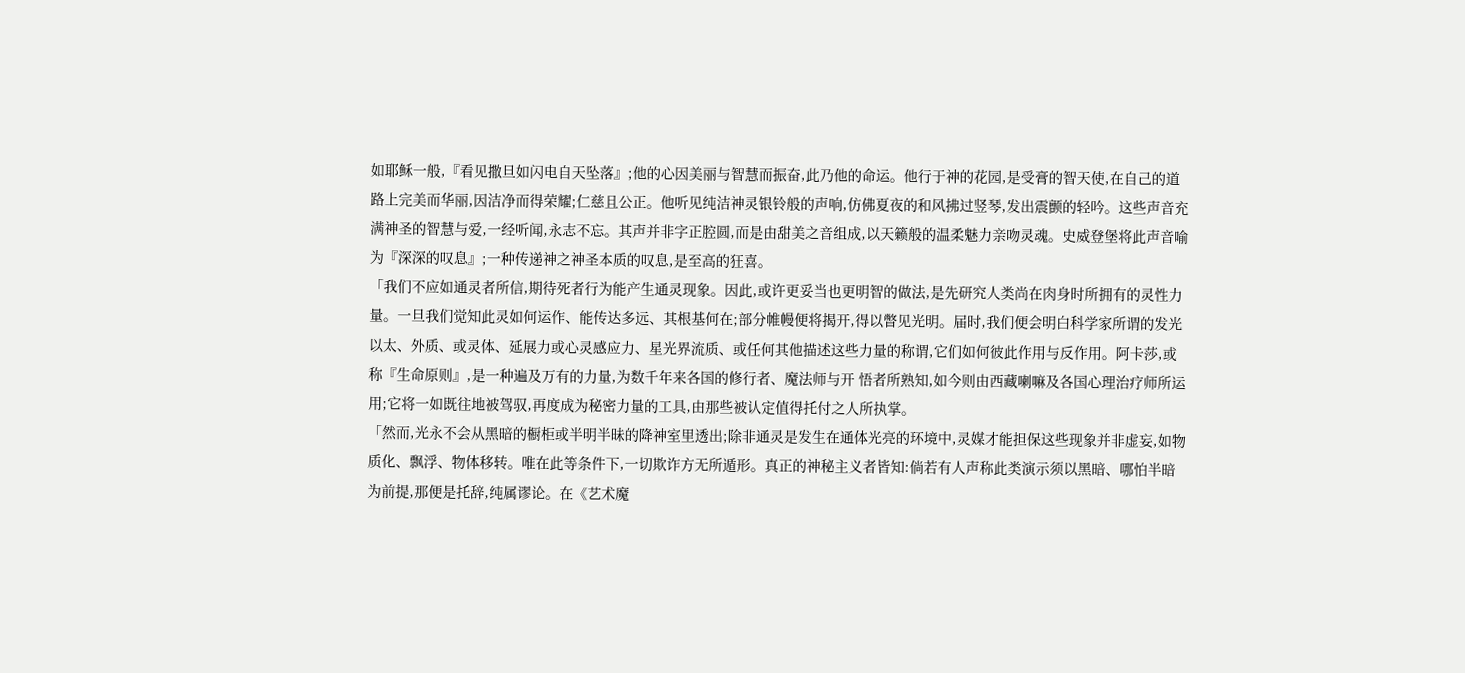如耶稣一般,『看见撒旦如闪电自天坠落』;他的心因美丽与智慧而振奋,此乃他的命运。他行于神的花园,是受膏的智天使,在自己的道路上完美而华丽,因洁净而得荣耀;仁慈且公正。他听见纯洁神灵银铃般的声响,仿佛夏夜的和风拂过竖琴,发出震颤的轻吟。这些声音充满神圣的智慧与爱,一经听闻,永志不忘。其声并非字正腔圆,而是由甜美之音组成,以天籁般的温柔魅力亲吻灵魂。史威登堡将此声音喻为『深深的叹息』;一种传递神之神圣本质的叹息,是至高的狂喜。
「我们不应如通灵者所信,期待死者行为能产生通灵现象。因此,或许更妥当也更明智的做法,是先研究人类尚在肉身时所拥有的灵性力量。一旦我们觉知此灵如何运作、能传达多远、其根基何在;部分帷幔便将揭开,得以瞥见光明。届时,我们便会明白科学家所谓的发光以太、外质、或灵体、延展力或心灵感应力、星光界流质、或任何其他描述这些力量的称谓,它们如何彼此作用与反作用。阿卡莎,或称『生命原则』,是一种遍及万有的力量,为数千年来各国的修行者、魔法师与开 悟者所熟知,如今则由西藏喇嘛及各国心理治疗师所运用;它将一如既往地被驾驭,再度成为秘密力量的工具,由那些被认定值得托付之人所执掌。
「然而,光永不会从黑暗的橱柜或半明半昧的降神室里透出;除非通灵是发生在通体光亮的环境中,灵媒才能担保这些现象并非虚妄,如物质化、飘浮、物体移转。唯在此等条件下,一切欺诈方无所遁形。真正的神秘主义者皆知:倘若有人声称此类演示须以黑暗、哪怕半暗为前提,那便是托辞,纯属谬论。在《艺术魔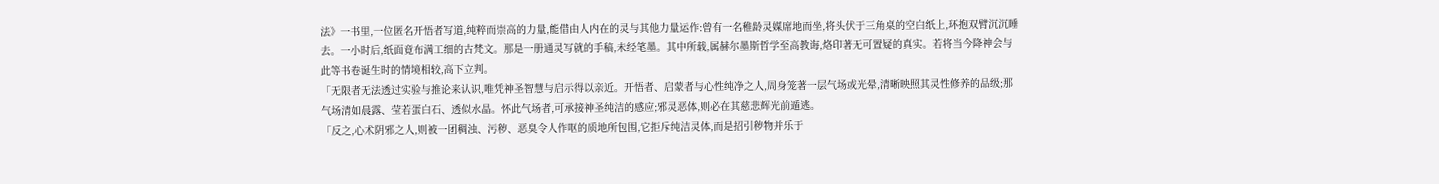法》一书里,一位匿名开悟者写道,纯粹而崇高的力量,能借由人内在的灵与其他力量运作:曾有一名稚龄灵媒席地而坐,将头伏于三角桌的空白纸上,环抱双臂沉沉睡去。一小时后,纸面竟布满工细的古梵文。那是一册通灵写就的手稿,未经笔墨。其中所载,属赫尔墨斯哲学至高教诲,烙印著无可置疑的真实。若将当今降神会与此等书卷诞生时的情境相较,高下立判。
「无限者无法透过实验与推论来认识,唯凭神圣智慧与启示得以亲近。开悟者、启蒙者与心性纯净之人,周身笼著一层气场或光晕,清晰映照其灵性修养的品级;那气场清如晨露、莹若蛋白石、透似水晶。怀此气场者,可承接神圣纯洁的感应;邪灵恶体,则必在其慈悲辉光前遁逃。
「反之,心术阴邪之人,则被一团稠浊、污秽、恶臭令人作呕的质地所包围,它拒斥纯洁灵体,而是招引秽物并乐于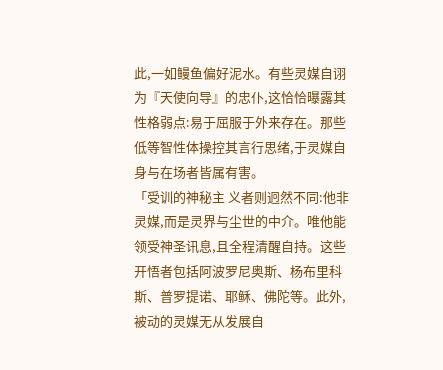此,一如鳗鱼偏好泥水。有些灵媒自诩为『天使向导』的忠仆,这恰恰曝露其性格弱点:易于屈服于外来存在。那些低等智性体操控其言行思绪,于灵媒自身与在场者皆属有害。
「受训的神秘主 义者则迥然不同:他非灵媒,而是灵界与尘世的中介。唯他能领受神圣讯息,且全程清醒自持。这些开悟者包括阿波罗尼奥斯、杨布里科斯、普罗提诺、耶稣、佛陀等。此外,被动的灵媒无从发展自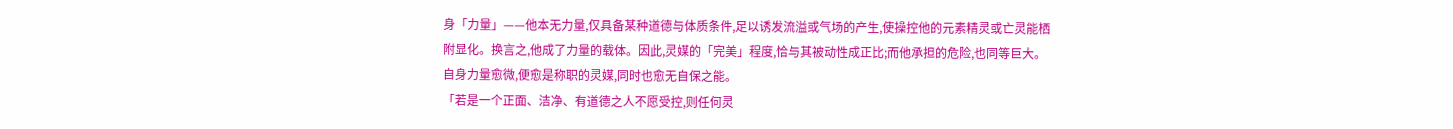身「力量」——他本无力量,仅具备某种道德与体质条件,足以诱发流溢或气场的产生,使操控他的元素精灵或亡灵能栖附显化。换言之,他成了力量的载体。因此,灵媒的「完美」程度,恰与其被动性成正比;而他承担的危险,也同等巨大。自身力量愈微,便愈是称职的灵媒,同时也愈无自保之能。
「若是一个正面、洁净、有道德之人不愿受控,则任何灵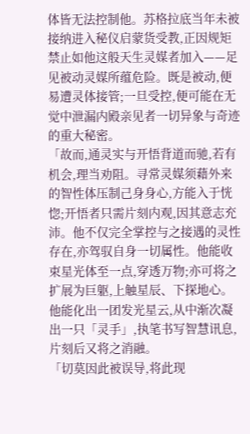体皆无法控制他。苏格拉底当年未被接纳进入秘仪启蒙货受教,正因规矩禁止如他这般天生灵媒者加入——足见被动灵媒所蕴危险。既是被动,便易遭灵体接管;一旦受控,便可能在无觉中泄漏内殿亲见者一切异象与奇迹的重大秘密。
「故而,通灵实与开悟背道而驰,若有机会,理当劝阻。寻常灵媒须藉外来的智性体压制己身身心,方能入于恍惚;开悟者只需片刻内观,因其意志充沛。他不仅完全掌控与之接遇的灵性存在,亦驾驭自身一切属性。他能收束星光体至一点,穿透万物;亦可将之扩展为巨躯,上触星辰、下探地心。他能化出一团发光星云,从中渐次凝出一只「灵手」,执笔书写智慧讯息,片刻后又将之消融。
「切莫因此被误导,将此现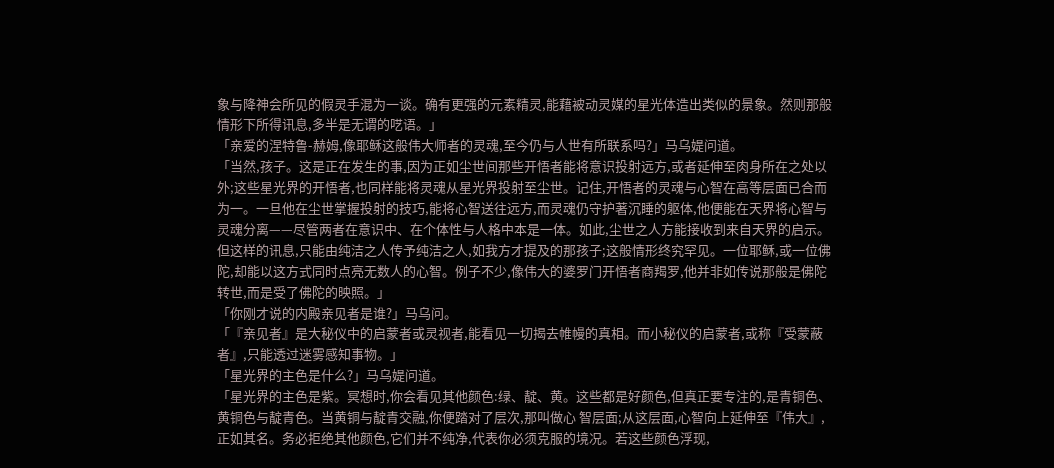象与降神会所见的假灵手混为一谈。确有更强的元素精灵,能藉被动灵媒的星光体造出类似的景象。然则那般情形下所得讯息,多半是无谓的呓语。」
「亲爱的涅特鲁-赫姆,像耶稣这般伟大师者的灵魂,至今仍与人世有所联系吗?」马乌媞问道。
「当然,孩子。这是正在发生的事,因为正如尘世间那些开悟者能将意识投射远方,或者延伸至肉身所在之处以外;这些星光界的开悟者,也同样能将灵魂从星光界投射至尘世。记住,开悟者的灵魂与心智在高等层面已合而为一。一旦他在尘世掌握投射的技巧,能将心智送往远方,而灵魂仍守护著沉睡的躯体,他便能在天界将心智与灵魂分离——尽管两者在意识中、在个体性与人格中本是一体。如此,尘世之人方能接收到来自天界的启示。但这样的讯息,只能由纯洁之人传予纯洁之人,如我方才提及的那孩子;这般情形终究罕见。一位耶稣,或一位佛陀,却能以这方式同时点亮无数人的心智。例子不少,像伟大的婆罗门开悟者商羯罗,他并非如传说那般是佛陀转世,而是受了佛陀的映照。」
「你刚才说的内殿亲见者是谁?」马乌问。
「『亲见者』是大秘仪中的启蒙者或灵视者,能看见一切揭去帷幔的真相。而小秘仪的启蒙者,或称『受蒙蔽者』,只能透过迷雾感知事物。」
「星光界的主色是什么?」马乌媞问道。
「星光界的主色是紫。冥想时,你会看见其他颜色:绿、靛、黄。这些都是好颜色,但真正要专注的,是青铜色、黄铜色与靛青色。当黄铜与靛青交融,你便踏对了层次,那叫做心 智层面;从这层面,心智向上延伸至『伟大』,正如其名。务必拒绝其他颜色,它们并不纯净,代表你必须克服的境况。若这些颜色浮现,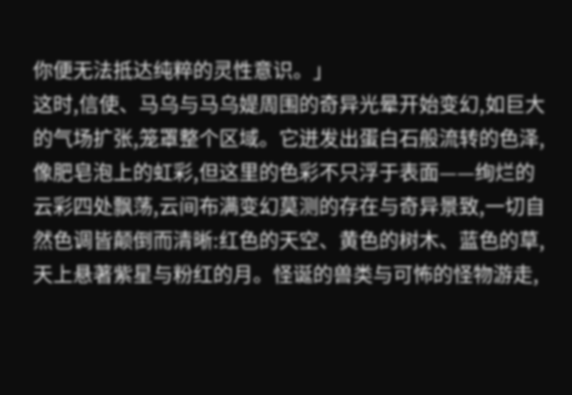你便无法抵达纯粹的灵性意识。」
这时,信使、马乌与马乌媞周围的奇异光晕开始变幻,如巨大的气场扩张,笼罩整个区域。它迸发出蛋白石般流转的色泽,像肥皂泡上的虹彩,但这里的色彩不只浮于表面——绚烂的云彩四处飘荡,云间布满变幻莫测的存在与奇异景致,一切自然色调皆颠倒而清晰:红色的天空、黄色的树木、蓝色的草,天上悬著紫星与粉红的月。怪诞的兽类与可怖的怪物游走,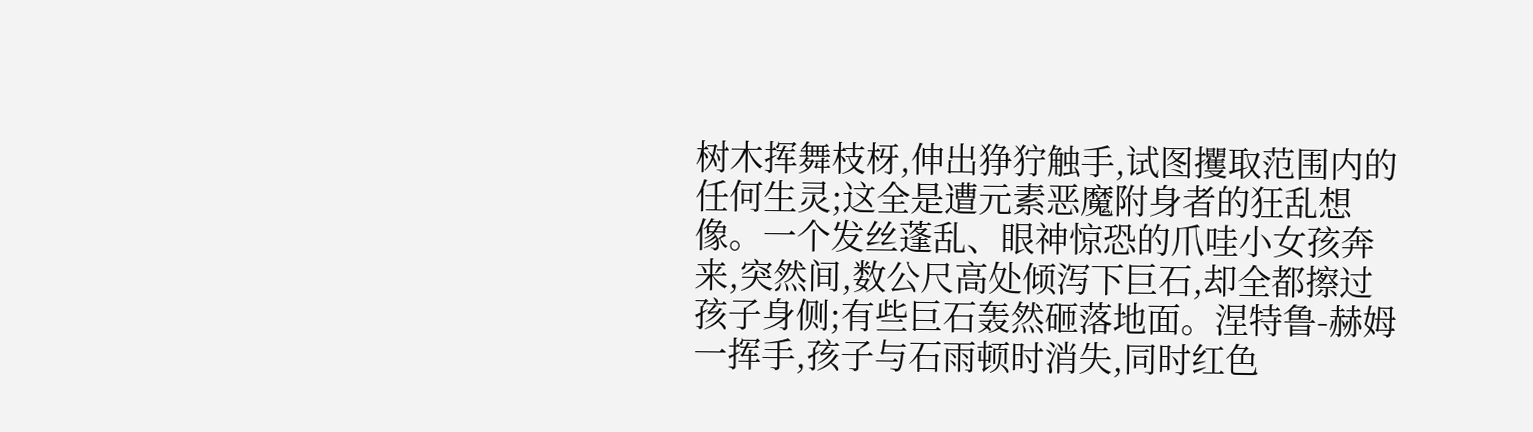树木挥舞枝枒,伸出狰狞触手,试图攫取范围内的任何生灵;这全是遭元素恶魔附身者的狂乱想像。一个发丝蓬乱、眼神惊恐的爪哇小女孩奔来,突然间,数公尺高处倾泻下巨石,却全都擦过孩子身侧;有些巨石轰然砸落地面。涅特鲁-赫姆一挥手,孩子与石雨顿时消失,同时红色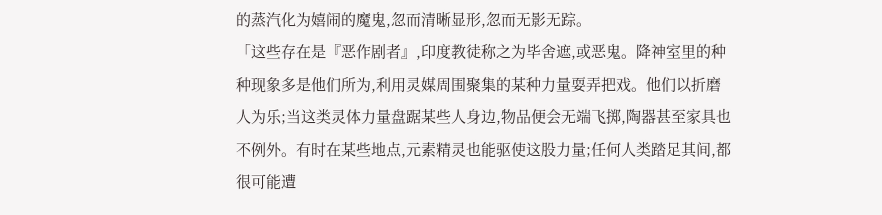的蒸汽化为嬉闹的魔鬼,忽而清晰显形,忽而无影无踪。
「这些存在是『恶作剧者』,印度教徒称之为毕舍遮,或恶鬼。降神室里的种种现象多是他们所为,利用灵媒周围聚集的某种力量耍弄把戏。他们以折磨人为乐;当这类灵体力量盘踞某些人身边,物品便会无端飞掷,陶器甚至家具也不例外。有时在某些地点,元素精灵也能驱使这股力量;任何人类踏足其间,都很可能遭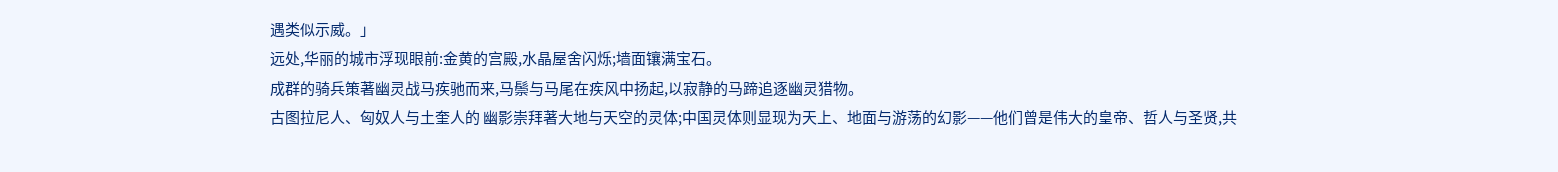遇类似示威。」
远处,华丽的城市浮现眼前:金黄的宫殿,水晶屋舍闪烁;墙面镶满宝石。
成群的骑兵策著幽灵战马疾驰而来,马鬃与马尾在疾风中扬起,以寂静的马蹄追逐幽灵猎物。
古图拉尼人、匈奴人与土奎人的 幽影崇拜著大地与天空的灵体;中国灵体则显现为天上、地面与游荡的幻影——他们曾是伟大的皇帝、哲人与圣贤,共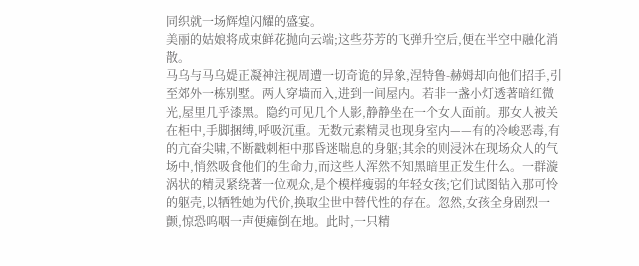同织就一场辉煌闪耀的盛宴。
美丽的姑娘将成束鲜花抛向云端;这些芬芳的飞弹升空后,便在半空中融化消散。
马乌与马乌媞正凝神注视周遭一切奇诡的异象,涅特鲁-赫姆却向他们招手,引至郊外一栋别墅。两人穿墙而入,进到一间屋内。若非一盏小灯透著暗红微光,屋里几乎漆黑。隐约可见几个人影,静静坐在一个女人面前。那女人被关在柜中,手脚捆缚,呼吸沉重。无数元素精灵也现身室内——有的冷峻恶毒,有的亢奋尖啸,不断戳刺柜中那昏迷喘息的身躯;其余的则浸沐在现场众人的气场中,悄然吸食他们的生命力,而这些人浑然不知黑暗里正发生什么。一群漩涡状的精灵紧绕著一位观众,是个模样瘦弱的年轻女孩;它们试图钻入那可怜的躯壳,以牺牲她为代价,换取尘世中替代性的存在。忽然,女孩全身剧烈一颤,惊恐呜咽一声便瘫倒在地。此时,一只精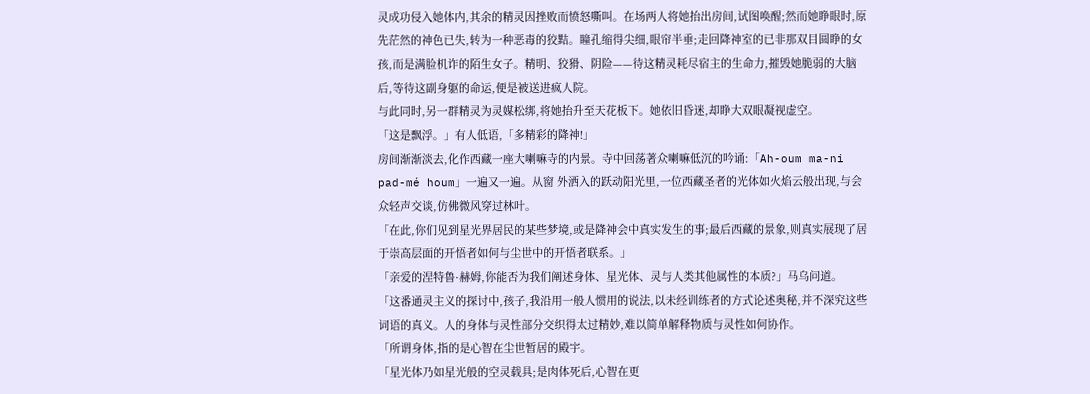灵成功侵入她体内,其余的精灵因挫败而愤怒嘶叫。在场两人将她抬出房间,试图唤醒;然而她睁眼时,原先茫然的神色已失,转为一种恶毒的狡黠。瞳孔缩得尖细,眼帘半垂;走回降神室的已非那双目圆睁的女孩,而是满脸机诈的陌生女子。精明、狡猾、阴险——待这精灵耗尽宿主的生命力,摧毁她脆弱的大脑后,等待这副身躯的命运,便是被送进疯人院。
与此同时,另一群精灵为灵媒松绑,将她抬升至天花板下。她依旧昏迷,却睁大双眼凝视虚空。
「这是飘浮。」有人低语,「多精彩的降神!」
房间渐渐淡去,化作西藏一座大喇嘛寺的内景。寺中回荡著众喇嘛低沉的吟诵:「Ah-oum ma-ni pad-mé houm」一遍又一遍。从窗 外洒入的跃动阳光里,一位西藏圣者的光体如火焰云般出现,与会众轻声交谈,仿佛微风穿过林叶。
「在此,你们见到星光界居民的某些梦境,或是降神会中真实发生的事;最后西藏的景象,则真实展现了居于崇高层面的开悟者如何与尘世中的开悟者联系。」
「亲爱的涅特鲁·赫姆,你能否为我们阐述身体、星光体、灵与人类其他属性的本质?」马乌问道。
「这番通灵主义的探讨中,孩子,我沿用一般人惯用的说法,以未经训练者的方式论述奥秘,并不深究这些词语的真义。人的身体与灵性部分交织得太过精妙,难以简单解释物质与灵性如何协作。
「所谓身体,指的是心智在尘世暂居的殿宇。
「星光体乃如星光般的空灵载具;是肉体死后,心智在更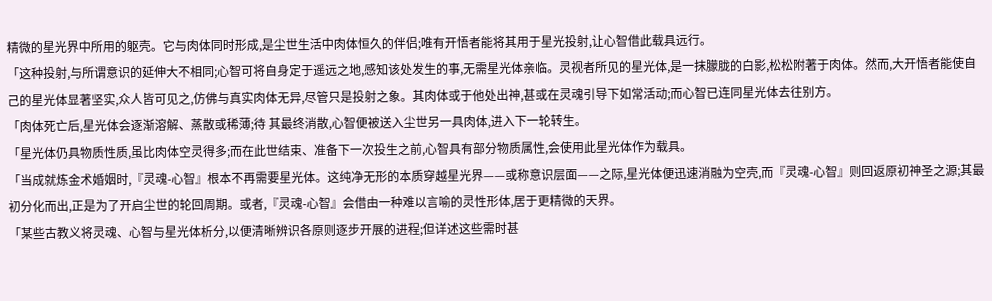精微的星光界中所用的躯壳。它与肉体同时形成,是尘世生活中肉体恒久的伴侣;唯有开悟者能将其用于星光投射,让心智借此载具远行。
「这种投射,与所谓意识的延伸大不相同;心智可将自身定于遥远之地,感知该处发生的事,无需星光体亲临。灵视者所见的星光体,是一抹朦胧的白影,松松附著于肉体。然而,大开悟者能使自己的星光体显著坚实,众人皆可见之,仿佛与真实肉体无异,尽管只是投射之象。其肉体或于他处出神,甚或在灵魂引导下如常活动;而心智已连同星光体去往别方。
「肉体死亡后,星光体会逐渐溶解、蒸散或稀薄;待 其最终消散,心智便被送入尘世另一具肉体,进入下一轮转生。
「星光体仍具物质性质,虽比肉体空灵得多;而在此世结束、准备下一次投生之前,心智具有部分物质属性,会使用此星光体作为载具。
「当成就炼金术婚姻时,『灵魂‑心智』根本不再需要星光体。这纯净无形的本质穿越星光界——或称意识层面——之际,星光体便迅速消融为空壳,而『灵魂‑心智』则回返原初神圣之源;其最初分化而出,正是为了开启尘世的轮回周期。或者,『灵魂‑心智』会借由一种难以言喻的灵性形体,居于更精微的天界。
「某些古教义将灵魂、心智与星光体析分,以便清晰辨识各原则逐步开展的进程;但详述这些需时甚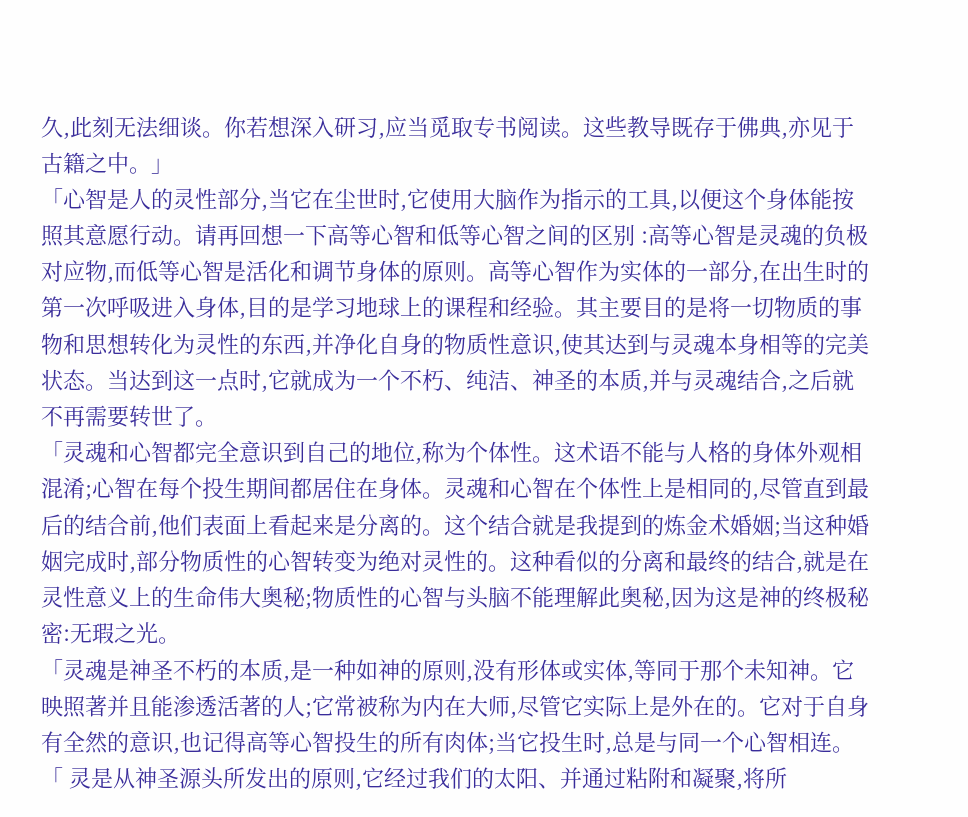久,此刻无法细谈。你若想深入研习,应当觅取专书阅读。这些教导既存于佛典,亦见于古籍之中。」
「心智是人的灵性部分,当它在尘世时,它使用大脑作为指示的工具,以便这个身体能按照其意愿行动。请再回想一下高等心智和低等心智之间的区别 :高等心智是灵魂的负极对应物,而低等心智是活化和调节身体的原则。高等心智作为实体的一部分,在出生时的第一次呼吸进入身体,目的是学习地球上的课程和经验。其主要目的是将一切物质的事物和思想转化为灵性的东西,并净化自身的物质性意识,使其达到与灵魂本身相等的完美状态。当达到这一点时,它就成为一个不朽、纯洁、神圣的本质,并与灵魂结合,之后就不再需要转世了。
「灵魂和心智都完全意识到自己的地位,称为个体性。这术语不能与人格的身体外观相混淆;心智在每个投生期间都居住在身体。灵魂和心智在个体性上是相同的,尽管直到最后的结合前,他们表面上看起来是分离的。这个结合就是我提到的炼金术婚姻;当这种婚姻完成时,部分物质性的心智转变为绝对灵性的。这种看似的分离和最终的结合,就是在灵性意义上的生命伟大奥秘;物质性的心智与头脑不能理解此奥秘,因为这是神的终极秘密:无瑕之光。
「灵魂是神圣不朽的本质,是一种如神的原则,没有形体或实体,等同于那个未知神。它映照著并且能渗透活著的人;它常被称为内在大师,尽管它实际上是外在的。它对于自身有全然的意识,也记得高等心智投生的所有肉体;当它投生时,总是与同一个心智相连。
「 灵是从神圣源头所发出的原则,它经过我们的太阳、并通过粘附和凝聚,将所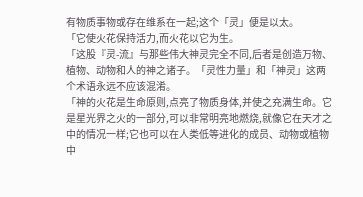有物质事物或存在维系在一起;这个「灵」便是以太。
「它使火花保持活力,而火花以它为生。
「这股『灵-流』与那些伟大神灵完全不同,后者是创造万物、植物、动物和人的神之诸子。「灵性力量」和「神灵」这两个术语永远不应该混淆。
「神的火花是生命原则,点亮了物质身体,并使之充满生命。它是星光界之火的一部分,可以非常明亮地燃烧,就像它在天才之中的情况一样;它也可以在人类低等进化的成员、动物或植物中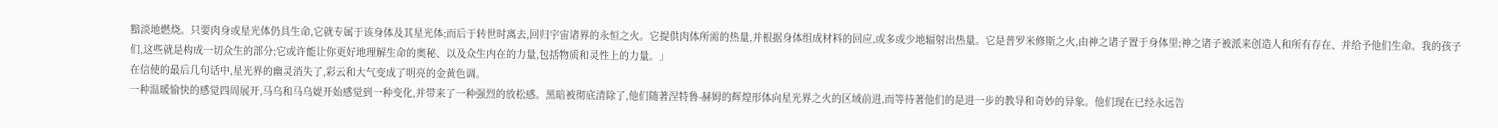黯淡地燃烧。只要肉身或星光体仍具生命,它就专属于该身体及其星光体;而后于转世时离去,回归宇宙诸界的永恒之火。它提供肉体所需的热量,并根据身体组成材料的回应,或多或少地辐射出热量。它是普罗米修斯之火,由神之诸子置于身体里;神之诸子被派来创造人和所有存在、并给予他们生命。我的孩子们,这些就是构成一切众生的部分;它或许能让你更好地理解生命的奥秘、以及众生内在的力量,包括物质和灵性上的力量。」
在信使的最后几句话中,星光界的幽灵消失了,彩云和大气变成了明亮的金黄色调。
一种温暖愉快的感觉四周展开,马乌和马乌媞开始感觉到一种变化,并带来了一种强烈的放松感。黑暗被彻底清除了,他们随著涅特鲁-赫姆的辉煌形体向星光界之火的区域前进,而等待著他们的是进一步的教导和奇妙的异象。他们现在已经永远告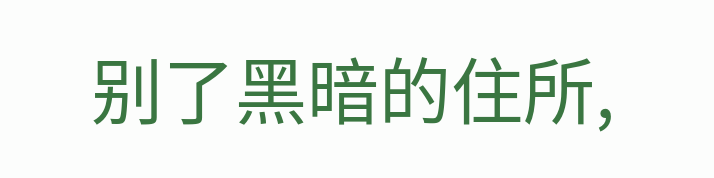别了黑暗的住所,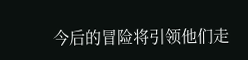今后的冒险将引领他们走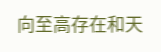向至高存在和天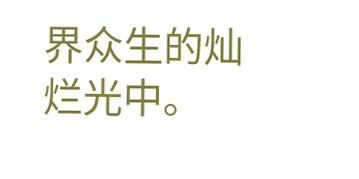界众生的灿烂光中。